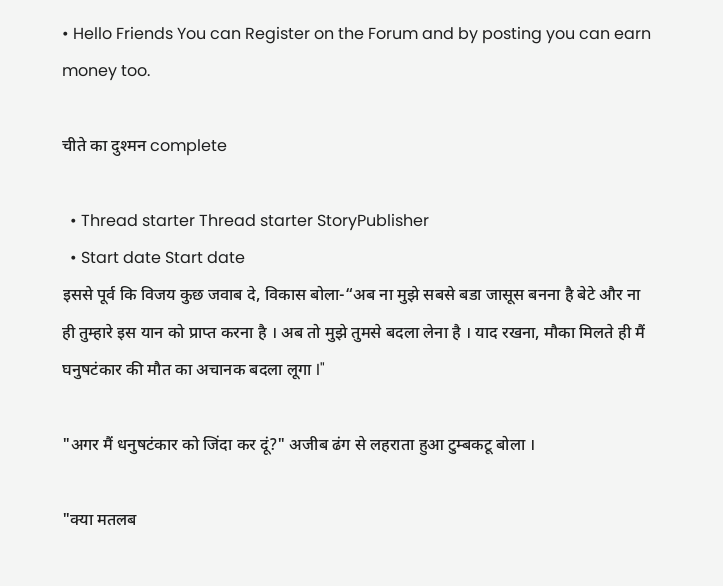• Hello Friends You can Register on the Forum and by posting you can earn money too.

चीते का दुश्मन complete

  • Thread starter Thread starter StoryPublisher
  • Start date Start date
इससे पूर्व कि विजय कुछ जवाब दे, विकास बोला-“अब ना मुझे सबसे बडा जासूस बनना है बेटे और ना ही तुम्हारे इस यान को प्राप्त करना है । अब तो मुझे तुमसे बदला लेना है । याद रखना, मौका मिलते ही मैं घनुषटंकार की मौत का अचानक बदला लूगा I"

"अगर मैं धनुषटंकार को जिंदा कर दूं?" अजीब ढंग से लहराता हुआ टुम्बकटू बोला ।

"क्या मतलब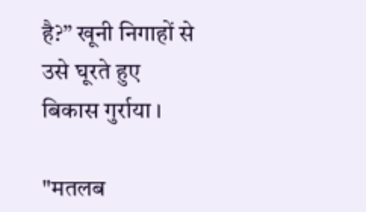है?” खूनी निगाहों से उसे घूरते हुए बिकास गुर्राया ।

"मतलब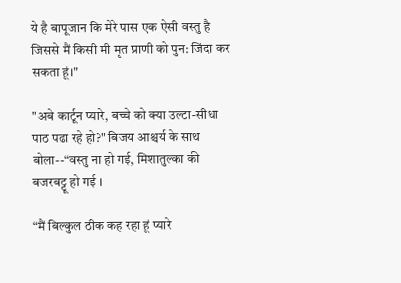ये है बापूजान कि मेरे पास एक ऐसी वस्तु है जिससे मैं किसी मी मृत प्राणी को पुन: जिंदा कर सकता हूं।"

"अबे कार्टून प्यारे, बच्चे को क्या उल्टा-सीधा पाठ पढा रहे हो?" बिजय आश्चर्य के साथ बोला--“वस्तु ना हो गई, मिशातुल्का की बजरबट्टू हो गई ।

“मैं बिल्कुल ठीक कह रहा हूं प्यारे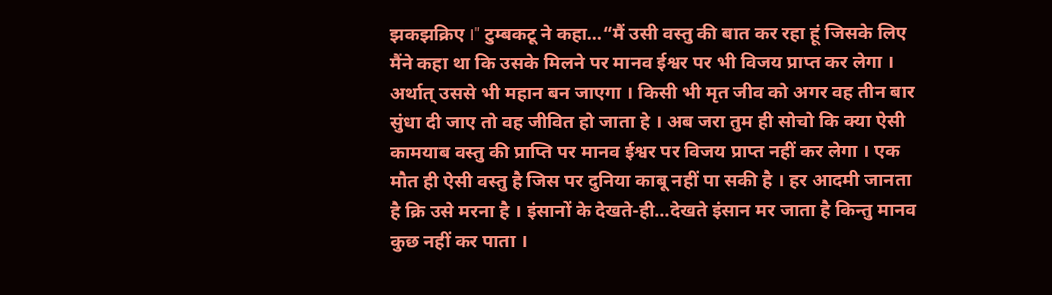झकझक्रिए I" टुम्बकटू ने कहा…“मैं उसी वस्तु की बात कर रहा हूं जिसके लिए मैंने कहा था कि उसके मिलने पर मानव ईश्वर पर भी विजय प्राप्त कर लेगा । अर्थात् उससे भी महान बन जाएगा । किसी भी मृत जीव को अगर वह तीन बार सुंधा दी जाए तो वह जीवित हो जाता हे । अब जरा तुम ही सोचो कि क्या ऐसी कामयाब वस्तु की प्राप्ति पर मानव ईश्वर पर विजय प्राप्त नहीं कर लेगा । एक मौत ही ऐसी वस्तु है जिस पर दुनिया काबू नहीं पा सकी है । हर आदमी जानता है क्रि उसे मरना है । इंसानों के देखते-ही…देखते इंसान मर जाता है किन्तु मानव कुछ नहीं कर पाता ।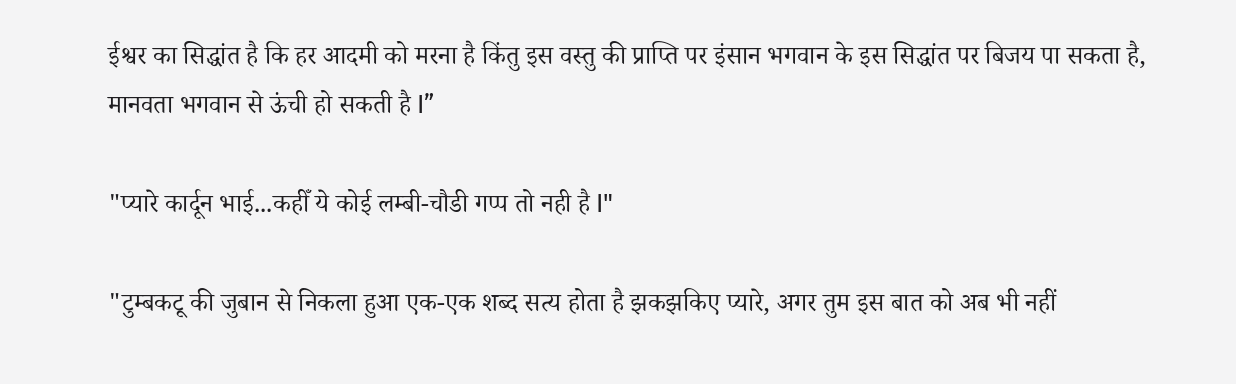ईश्वर का सिद्धांत है कि हर आदमी को मरना है किंतु इस वस्तु की प्राप्ति पर इंसान भगवान के इस सिद्धांत पर बिजय पा सकता है, मानवता भगवान से ऊंची हो सकती है I”

"प्यारे कार्दून भाई...कहीँ ये कोई लम्बी-चौडी गप्प तो नही है I"

"टुम्बकटू की जुबान से निकला हुआ एक-एक शब्द सत्य होता है झकझकिए प्यारे, अगर तुम इस बात को अब भी नहीं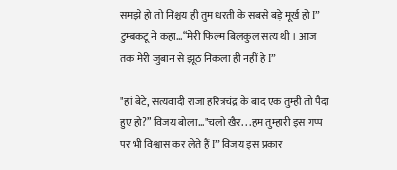समझे हो तो निश्चय ही तुम धरती के सबसे बड़े मूर्ख हो I” टुम्बकटू ने कहा…“मेरी फिल्म बिलकुल सत्य थी । आज तक मेरी जुबान से झूठ निकला ही नहीं हे I”

"हां बेटे, सत्यवादी राजा हरित्रचंद्र के बाद एक तुम्ही तो पैदा हुए हो?” विजय बोला…"चलो खैर. . .हम तुम्हारी इस गप्प पर भी विश्वास कर लेते हैं I” विजय इस प्रकार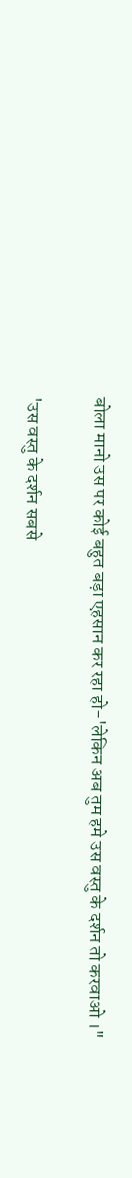बोला मानो उस पर कोई बहुत बड़ा एहसान कर रहा हो-'लेकिन अब तुम हमे उस वस्तु के दर्शन तो करवाओ ।"

'उस वस्तु के दर्शन सबसे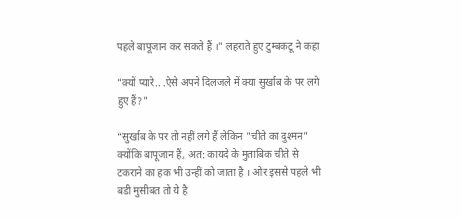पहले बापूजान कर सकते हैं ।" लहराते हुए टुम्बकटू ने कहा

"क्यों प्यारे.. .ऐसे अपने दिलजले में क्या सुर्खाब के पर लगे हुए हैं?"

“सुर्खाब के पर तो नहीं लगे हैं लेकिन "चीते का दुश्मन" क्योंकि बापूजान हैं, अत: कायदे के मुताबिक चीते से टकराने का हक भी उन्हीं को जाता है । ओर इससे पहले भी बडी मुसीबत तो ये है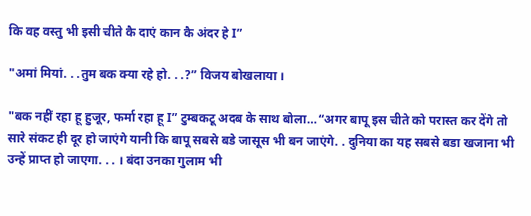कि वह वस्तु भी इसी चीते कै दाएं कान कै अंदर हे I”

"अमां मियां. . .तुम बक क्या रहे हो. . .?” विजय बोखलाया ।

"बक नहीं रहा हू हुजूर, फर्मा रहा हू I” टुम्बकटू अदब के साथ बोला…“अगर बापू इस चीते को परास्त कर देंगे तो सारे संकट ही दूर हो जाएंगे यानी कि बापू सबसे बडे जासूस भी बन जाएंगे. . दुनिया का यह सबसे बडा खजाना भी उन्हें प्राप्त हो जाएगा. . . । बंदा उनका गुलाम भी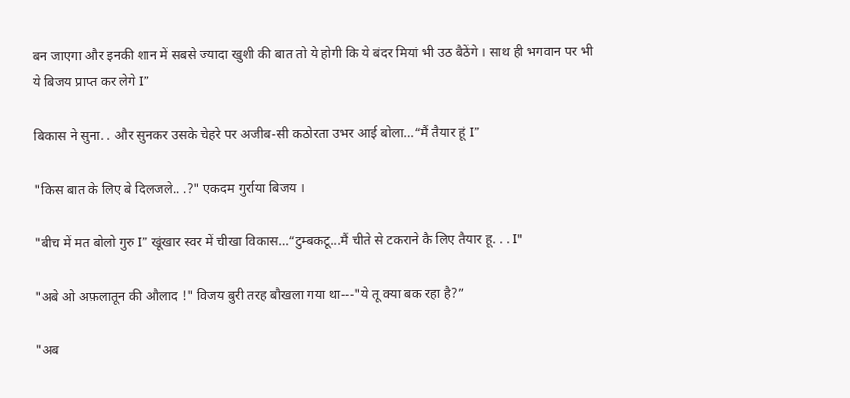बन जाएगा और इनकी शान में सबसे ज्यादा खुशी की बात तो ये होगी कि ये बंदर मियां भी उठ बैठेंगे । साथ ही भगवान पर भी ये बिजय प्राप्त कर लेगे I”

बिकास ने सुना. . और सुनकर उसके चेहरे पर अजीब-सी कठोरता उभर आई बोला…“मैं तैयार हूं I”

"किस बात के लिए बे दिलजले.. .?" एकदम गुर्राया बिजय ।

"बीच में मत बोलो गुरु I” खूंखार स्वर में चीखा विकास…“टुम्बकटू...मैं चीते से टकराने कै लिए तैयार हू. . . I"

"अबे ओ अफ़लातून की औलाद !" विजय बुरी तरह बौखला गया था---"ये तू क्या बक रहा है?”

"अब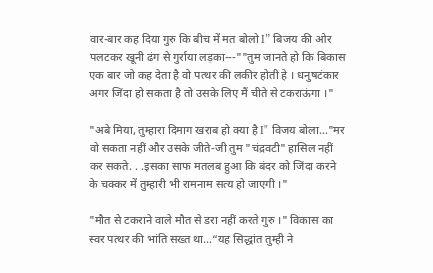वार-बार कह दिया गुरु कि बीच में मत बोलो I” बिजय की ओर पलटकर खूनी ढंग से गुर्राया लड़का---""तुम जानते हो कि बिकास एक बार जो कह देता है वो पत्थर की लकीर होती हे । धनुषटंकार अगर जिंदा हो सकता है तो उसके लिए मैं चीते से टकराऊंगा ।"

"अबे मिया, तुम्हारा दिमाग खराब हो क्या है I" विजय बोला…"मर वो सकता नहीं और उसके जीते-जी तुम "चंद्रवटी" हासिल नहीं कर सकते. . .इसका साफ मतलब हुआ कि बंदर को जिंदा करने के चक्कर में तुम्हारी भी रामनाम सत्य हो जाएगी ।"

"मौत से टकराने वाले मौत से डरा नहीं करते गुरु ।" विकास का स्वर पत्थर की भांति सख्त था…“यह सिद्धांत तुम्ही ने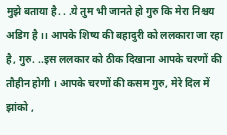मुझे बताया है. . .ये तुम भी जानते हो गुरु कि मेरा निश्चय अडिग है ।। आपके शिष्य की बहादुरी को ललकारा जा रहा है, गुरु. ..इस ललकार को ठीक दिखाना आपके चरणों की तौहीन होगी । आपके चरणों की कसम गुरु, मेरे दिल में झांको ,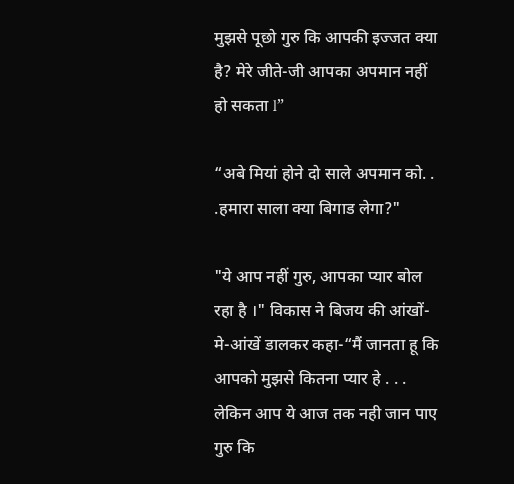मुझसे पूछो गुरु कि आपकी इज्जत क्या है? मेरे जीते-जी आपका अपमान नहीं हो सकता l”

“अबे मियां होने दो साले अपमान को. . .हमारा साला क्या बिगाड लेगा?"

"ये आप नहीं गुरु, आपका प्यार बोल रहा है ।" विकास ने बिजय की आंखों-मे-आंखें डालकर कहा-“मैं जानता हू कि आपको मुझसे कितना प्यार हे . . . लेकिन आप ये आज तक नही जान पाए गुरु कि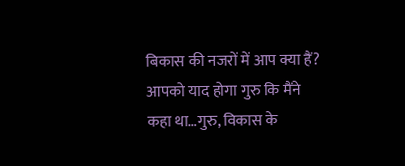बिकास की नजरों में आप क्या हैं? आपको याद होगा गुरु कि मैंने कहा था…गुरु, विकास के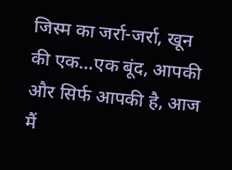जिस्म का जर्रा-जर्रा, खून की एक…एक बूंद, आपकी और सिर्फ आपकी है, आज मैं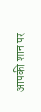आपकी शान पर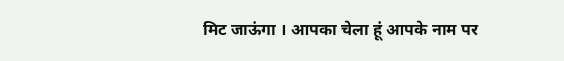मिट जाऊंगा । आपका चेला हूं आपके नाम पर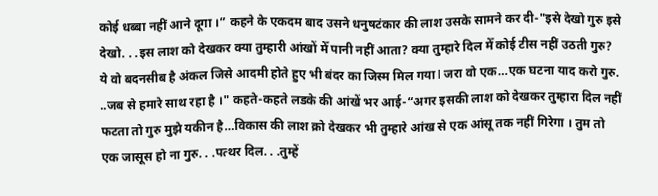कोई धब्बा नहीं आने दूगा ।” कहने के एकदम बाद उसने धनुषटंकार की लाश उसके सामने कर दी-"इसे देखो गुरु इसे देखो. . .इस लाश को देखकर क्या तुम्हारी आंखों मेँ पानी नहीं आता? क्या तुम्हारे दिल मेँ कोई टीस नहीं उठती गुरु? ये वो बदनसीब है अंकल जिसे आदमी होते हुए भी बंदर का जिस्म मिल गया l जरा वो एक…एक घटना याद करो गुरु. ..जब से हमारे साथ रहा है ।" कहते-कहते लडके की आंखें भर आई-“अगर इसकी लाश को देखकर तुम्हारा दिल नहीं फटता तो गुरु मुझे यकीन है…विकास की लाश क्रो देखकर भी तुम्हारे आंख से एक आंसू तक नहीं गिरेगा । तुम तो एक जासूस हो ना गुरु. . .पत्थर दिल. . .तुम्हें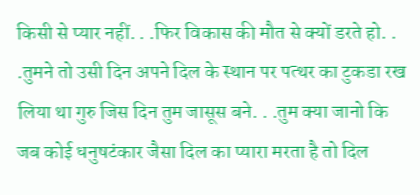किसी से प्यार नहीं. . .फिर विकास की मौत से क्यों डरते हो. . .तुमने तो उसी दिन अपने दिल के स्थान पर पत्थर का टुकडा रख लिया था गुरु जिस दिन तुम जासूस बने. . .तुम क्या जानो कि जब कोई धनुषटंकार जैसा दिल का प्यारा मरता है तो दिल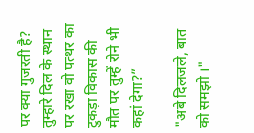पर क्या गुजरती है? तुम्हारे दिल के स्थान पर रखा वो पत्थर का टुकड़ा विकास की मौत पर तुम्हें रोने भी कहां देगा?”

"अबे दिलजले, बात को समझो ।"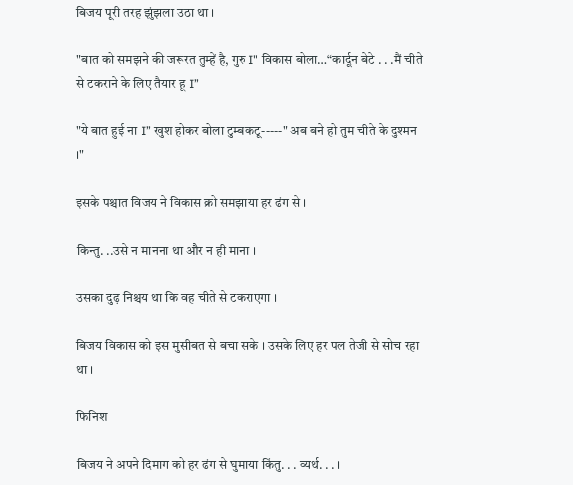बिजय पूरी तरह झुंझला उठा था ।

"बात को समझने की जरूरत तुम्हें है, गुरु I" विकास बोला…“कार्दून बेटे . . .मैं चीते से टकराने के लिए तैयार हू I”

"ये बात हुई ना I” खुश होकर बोला टुम्बकटू-----" अब बने हो तुम चीते के दुश्मन ।"

इसके पश्चात विजय ने विकास क्रो समझाया हर ढंग से ।

किन्तु. ..उसे न मानना था और न ही माना ।

उसका दुढ़ निश्चय था कि वह चीते से टकराएगा ।

बिजय विकास को इस मुसीबत से बचा सके । उसके लिए हर पल तेजी से सोच रहा था ।

फिनिश

बिजय ने अपने दिमाग को हर ढंग से घुमाया किंतु. . . व्यर्थ. . . ।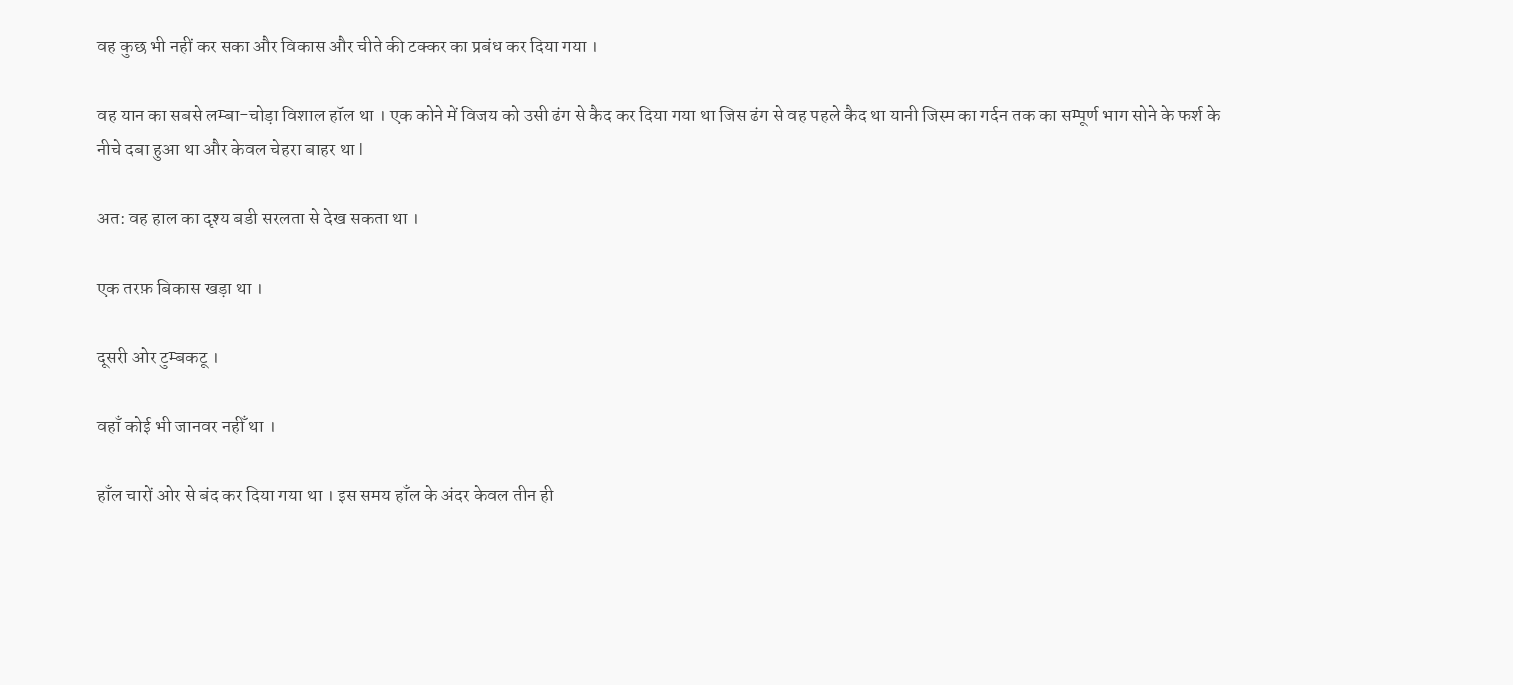वह कुछ भी नहीं कर सका और विकास और चीते की टक्कर का प्रबंध कर दिया गया ।

वह यान का सबसे लम्बा-चोड़ा विशाल हॉल था । एक कोने में विजय को उसी ढंग से कैद कर दिया गया था जिस ढंग से वह पहले कैद था यानी जिस्म का गर्दन तक का सम्पूर्ण भाग सोने के फर्श के नीचे दबा हुआ था और केवल चेहरा बाहर था l

अत: वह हाल का दृश्य बडी सरलता से देख सकता था ।

एक तरफ़ बिकास खड़ा था ।

दूसरी ओर टुम्बकटू ।

वहाँ कोई भी जानवर नहीँ था ।

हाँल चारों ओर से बंद कर दिया गया था । इस समय हाँल के अंदर केवल तीन ही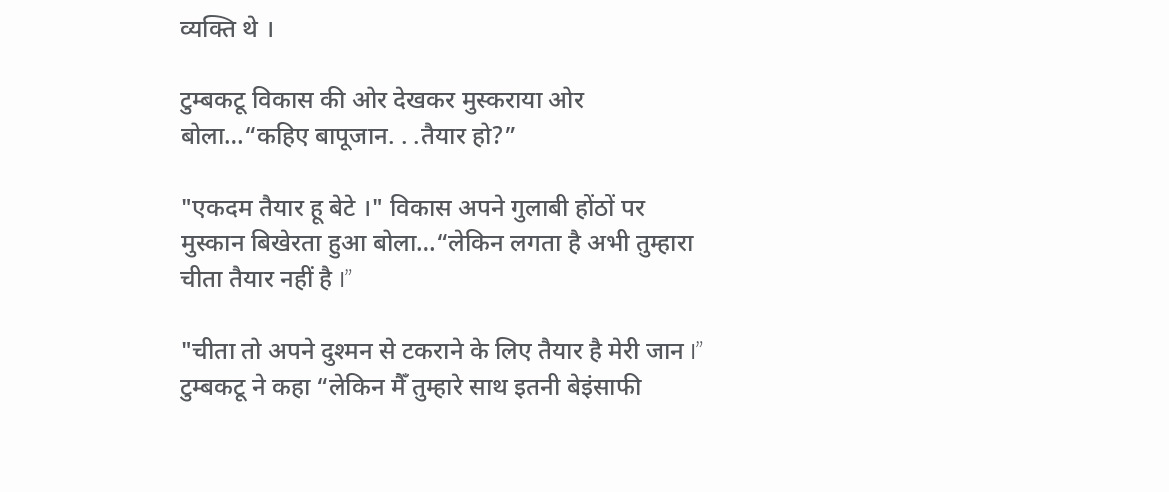व्यक्ति थे ।

टुम्बकटू विकास की ओर देखकर मुस्कराया ओर बोला…“कहिए बापूजान. . .तैयार हो?”

"एकदम तैयार हू बेटे ।" विकास अपने गुलाबी होंठों पर मुस्कान बिखेरता हुआ बोला…“लेकिन लगता है अभी तुम्हारा चीता तैयार नहीं है I”

"चीता तो अपने दुश्मन से टकराने के लिए तैयार है मेरी जान I” टुम्बकटू ने कहा “लेकिन मैँ तुम्हारे साथ इतनी बेइंसाफी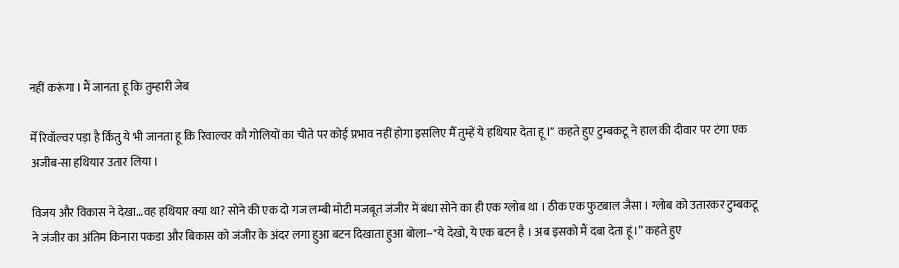नहीं करूंगा I मैं जानता हू कि तुम्हारी जेब

मेँ रिवॉल्वर पड़ा है र्कितु ये भी जानता हू कि रिवाल्वर कौ गोलियों का चीते पर कोई प्रभाव नहीं होगा इसलिए मैँ तुम्हें ये हथियार देता हू I” कहते हुए टुम्बकटू ने हाल की दीवार पर टंगा एक अजीब-सा हथियार उतार लिया ।

विजय और विकास ने देखा…वह हथियार क्या था? सोने की एक दो गज लम्बी मोटी मजबूत जंजीर में बंधा सोने का ही एक ग्लोब था । ठीक एक फुटबाल जैसा । ग्लोब को उतारकर टुम्बकटू ने जंजीर का अंतिम किनारा पकडा और बिकास को जंजीर के अंदर लगा हुआ बटन दिखाता हुआ बोला--"ये देखो, ये एक बटन है । अब इसको मैं दबा देता हूं।” कहते हुए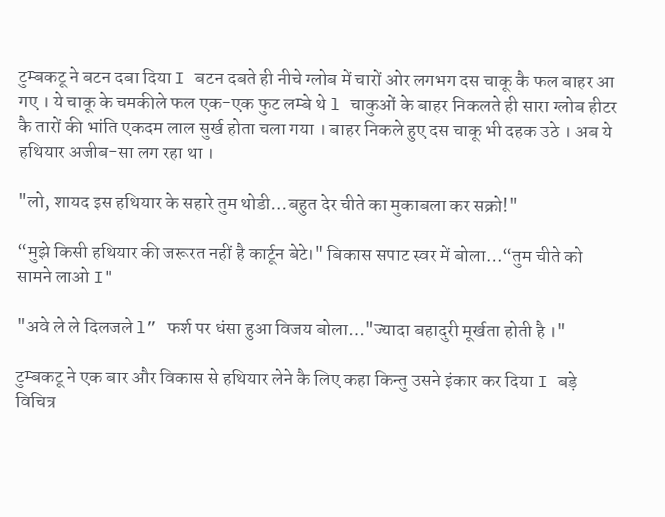टुम्बकटू ने बटन दबा दिया I बटन दबते ही नीचे ग्लोब में चारों ओर लगभग दस चाकू कै फल बाहर आ गए । ये चाकू के चमकीले फल एक-एक फुट लम्बे थे l चाकुओं के बाहर निकलते ही सारा ग्लोब हीटर कै तारों की भांति एकदम लाल सुर्ख होता चला गया । बाहर निकले हुए दस चाकू भी दहक उठे । अब ये हथियार अजीब-सा लग रहा था ।

"लो, शायद इस हथियार के सहारे तुम थोडी…बहुत देर चीते का मुकाबला कर सक्रो!"

“मुझे किसी हथियार की जरूरत नहीं है कार्टून बेटे।" बिकास सपाट स्वर में बोला…“तुम चीते को सामने लाओ I"

"अवे ले ले दिलजले l” फर्श पर धंसा हुआ विजय बोला…"ज्यादा बहादुरी मूर्खता होती है ।"

टुम्बकटू ने एक बार और विकास से हथियार लेने कै लिए कहा किन्तु उसने इंकार कर दिया I बड़े विचित्र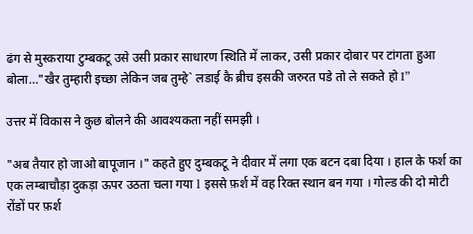ढंग से मुस्कराया टुम्बकटू उसे उसी प्रकार साधारण स्थिति में लाकर, उसी प्रकार दोबार पर टांगता हुआ बोला…"खैर तुम्हारी इच्छा लेकिन जब तुम्हे` लडाई कै ब्रीच इसकी जरुरत पडे तो ले सकते हो I”

उत्तर में विकास ने कुछ बोलने की आवश्यकता नहीं समझी ।

"अब तैयार हो जाओ बापूजान ।" कहते हुए दुम्बकटू ने दीवार में लगा एक बटन दबा दिया । हाल के फर्श का एक लम्बाचौड़ा दुकड़ा ऊपर उठता चला गया l इससे फ़र्श में वह रिक्त स्थान बन गया । गोल्ड की दो मोटी रोंडों पर फ़र्श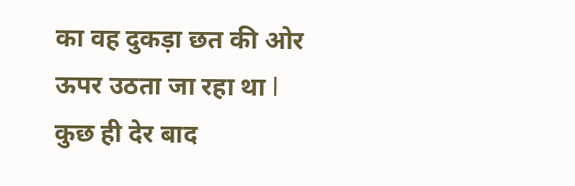का वह दुकड़ा छत की ओर ऊपर उठता जा रहा था l कुछ ही देर बाद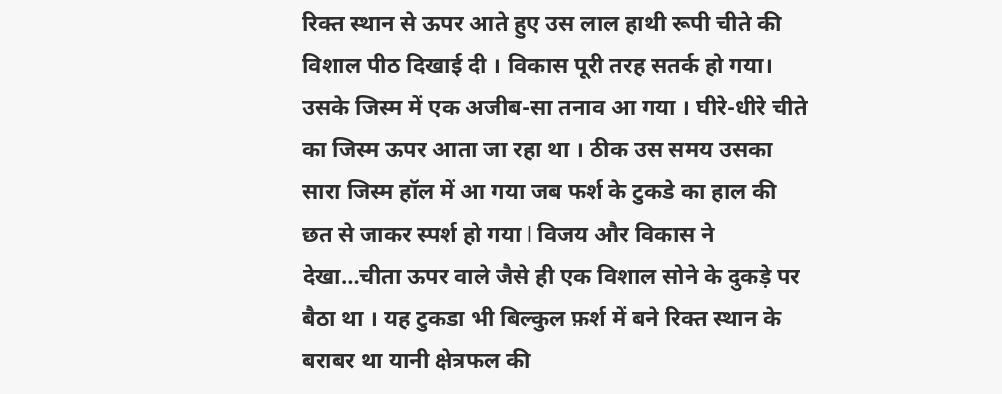रिक्त स्थान से ऊपर आते हुए उस लाल हाथी रूपी चीते की विशाल पीठ दिखाई दी । विकास पूरी तरह सतर्क हो गया। उसके जिस्म में एक अजीब-सा तनाव आ गया । घीरे-धीरे चीते का जिस्म ऊपर आता जा रहा था । ठीक उस समय उसका सारा जिस्म हॉल में आ गया जब फर्श के टुकडे का हाल की छत से जाकर स्पर्श हो गया l विजय और विकास ने देखा…चीता ऊपर वाले जैसे ही एक विशाल सोने के दुकड़े पर बैठा था । यह टुकडा भी बिल्कुल फ़र्श में बने रिक्त स्थान के बराबर था यानी क्षेत्रफल की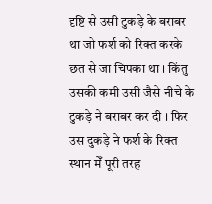दृष्टि से उसी टुकड़े के बराबर था जो फर्श को रिक्त करके छत से जा चिपका था । किंतु उसकी कमी उसी जैसे नीचे के टुकड़े ने बराबर कर दी । फिर उस दुकड़े ने फर्श के रिक्त स्थान मेँ पूरी तरह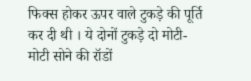फिक्स होकर ऊपर वाले टुकड़े की पूर्ति कर दी थी । ये दोनों टुकड़े दो मोटी-मोटी सोने की रॉडों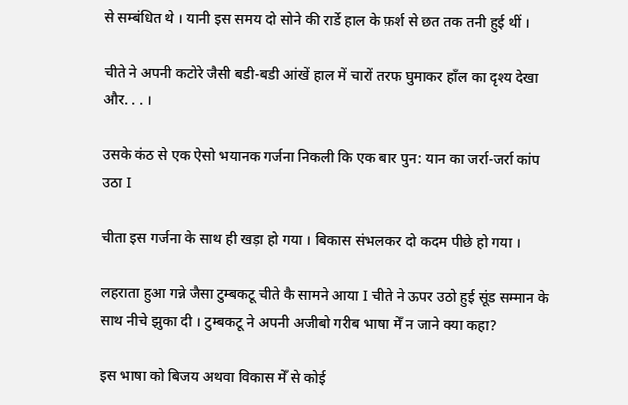से सम्बंधित थे । यानी इस समय दो सोने की रार्डे हाल के फ़र्श से छत तक तनी हुई थीं ।

चीते ने अपनी कटोरे जैसी बडी-बडी आंखें हाल में चारों तरफ घुमाकर हाँल का दृश्य देखा और. . . ।

उसके कंठ से एक ऐसो भयानक गर्जना निकली कि एक बार पुन: यान का जर्रा-जर्रा कांप उठा I

चीता इस गर्जना के साथ ही खड़ा हो गया । बिकास संभलकर दो कदम पीछे हो गया ।

लहराता हुआ गन्ने जैसा टुम्बकटू चीते कै सामने आया I चीते ने ऊपर उठो हुई सूंड सम्मान के साथ नीचे झुका दी । टुम्बकटू ने अपनी अजीबो गरीब भाषा मेँ न जाने क्या कहा?

इस भाषा को बिजय अथवा विकास मेँ से कोई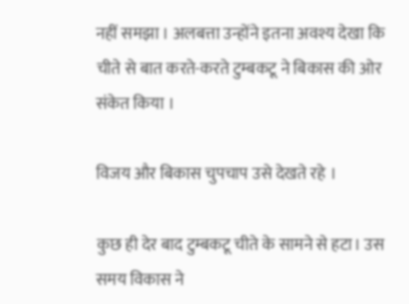नहीं समझा । अलबत्ता उन्होंने इतना अवश्य देखा कि चीते से बात करते-करते टुम्बकटू ने बिकास की ओर संकेत किया ।

विजय और बिकास चुपचाप उसे देखते रहे ।

कुछ ही देर बाद टुम्बकटू चीते के सामने से हटा। उस समय विकास ने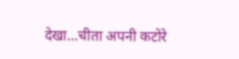देखा…चीता अपनी कटोरे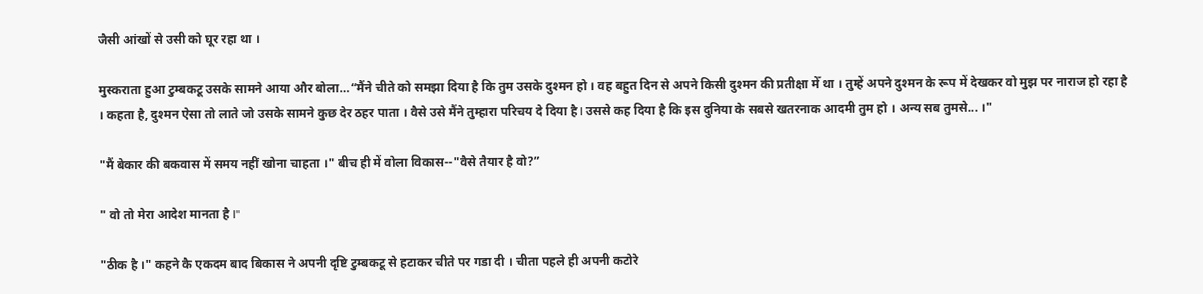जैसी आंखों से उसी को घूर रहा था ।

मुस्कराता हुआ टुम्बकटू उसके सामने आया और बोला…“मैंने चीते को समझा दिया है कि तुम उसके दुश्मन हो । वह बहुत दिन से अपने किसी दुश्मन की प्रतीक्षा मेँ था । तुम्हें अपने दुश्मन के रूप में देखकर वो मुझ पर नाराज हो रहा है । कहता है, दुश्मन ऐसा तो लाते जो उसके सामने कुछ देर ठहर पाता । वैसे उसे मैंने तुम्हारा परिचय दे दिया है I उससे कह दिया है कि इस दुनिया के सबसे खतरनाक आदमी तुम हो । अन्य सब तुमसे... ।"

"मैं बेकार की बकवास में समय नहीं खोना चाहता ।" बीच ही में वोला विकास--"वैसे तैयार है वो?”

" वो तो मेरा आदेश मानता है I"

"ठीक है ।" कहने कै एकदम बाद बिकास ने अपनी दृष्टि टुम्बकटू से हटाकर चीते पर गडा दी । चीता पहले ही अपनी कटोरे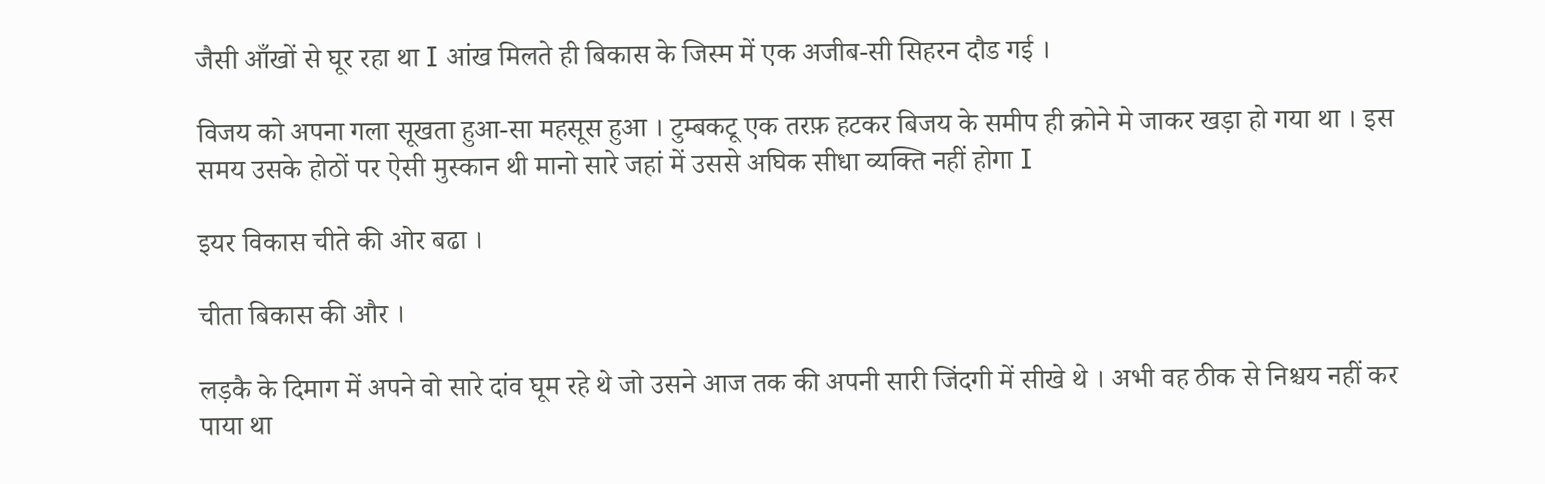जैसी आँखों से घूर रहा था I आंख मिलते ही बिकास के जिस्म में एक अजीब-सी सिहरन दौड गई ।

विजय को अपना गला सूखता हुआ-सा महसूस हुआ । टुम्बकटू एक तरफ़ हटकर बिजय के समीप ही क्रोने मे जाकर खड़ा हो गया था । इस समय उसके होठों पर ऐसी मुस्कान थी मानो सारे जहां में उससे अघिक सीधा व्यक्ति नहीं होगा I

इयर विकास चीते की ओर बढा ।

चीता बिकास की और ।

लड़कै के दिमाग में अपने वो सारे दांव घूम रहे थे जो उसने आज तक की अपनी सारी जिंदगी में सीखे थे । अभी वह ठीक से निश्चय नहीं कर पाया था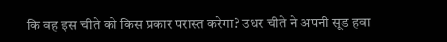कि वह इस चीते को किस प्रकार परास्त करेगा? उधर चीते ने अपनी सूड हवा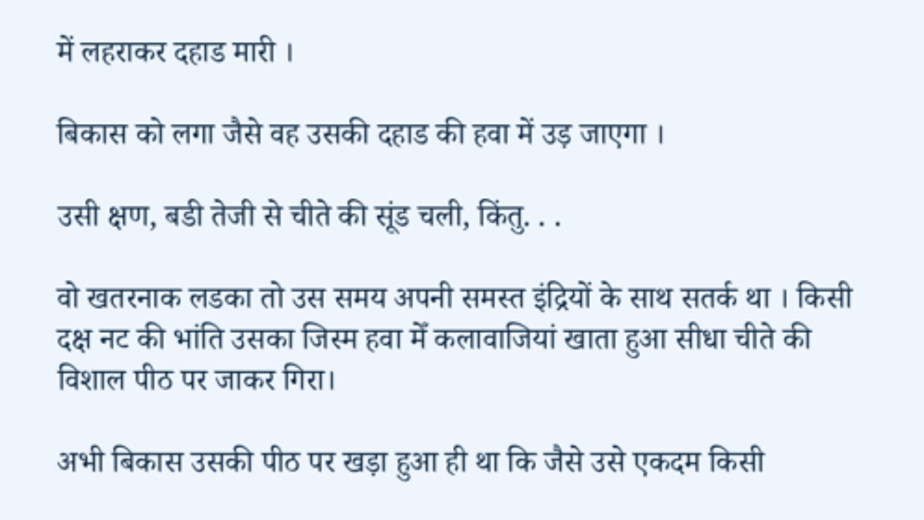में लहराकर दहाड मारी ।

बिकास को लगा जैसे वह उसकी दहाड की हवा में उड़ जाएगा ।

उसी क्षण, बडी तेजी से चीते की सूंड चली, किंतु. . .

वो खतरनाक लडका तो उस समय अपनी समस्त इंद्रियों के साथ सतर्क था । किसी दक्ष नट की भांति उसका जिस्म हवा मेँ कलावाजियां खाता हुआ सीधा चीते की विशाल पीठ पर जाकर गिरा।

अभी बिकास उसकी पीठ पर खड़ा हुआ ही था कि जैसे उसे एकदम किसी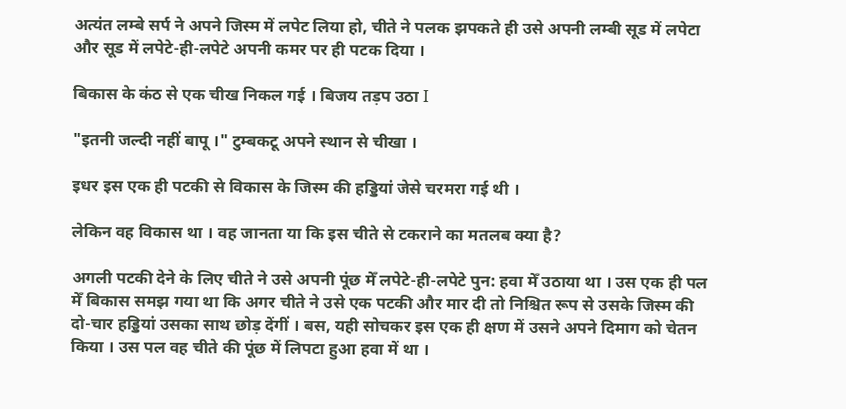अत्यंत लम्बे सर्प ने अपने जिस्म में लपेट लिया हो, चीते ने पलक झपकते ही उसे अपनी लम्बी सूड में लपेटा और सूड में लपेटे-ही-लपेटे अपनी कमर पर ही पटक दिया ।

बिकास के कंठ से एक चीख निकल गई । बिजय तड़प उठा I

"इतनी जल्दी नहीं बापू ।" टुम्बकटू अपने स्थान से चीखा ।

इधर इस एक ही पटकी से विकास के जिस्म की हड्डियां जेसे चरमरा गई थी ।

लेकिन वह विकास था । वह जानता या कि इस चीते से टकराने का मतलब क्या है?

अगली पटकी देने के लिए चीते ने उसे अपनी पूंछ मेँ लपेटे-ही-लपेटे पुन: हवा मेँ उठाया था । उस एक ही पल मेँ बिकास समझ गया था कि अगर चीते ने उसे एक पटकी और मार दी तो निश्चित रूप से उसके जिस्म की दो-चार हड्डियां उसका साथ छोड़ देंगीं । बस, यही सोचकर इस एक ही क्षण में उसने अपने दिमाग को चेतन किया । उस पल वह चीते की पूंछ में लिपटा हुआ हवा में था ।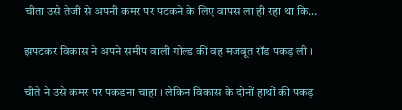चीता उसे तेजी से अपनी कमर पर पटकने के लिए वापस ला ही रहा था कि…

झपटकर विकास ने अपने समीप वाली गोल्ड की वह मजबूत रॉड पकड़ ली ।

चीते ने उसे कमर पर पकडना चाहा । लेकिन विकास के दोनों हाथों की पकड़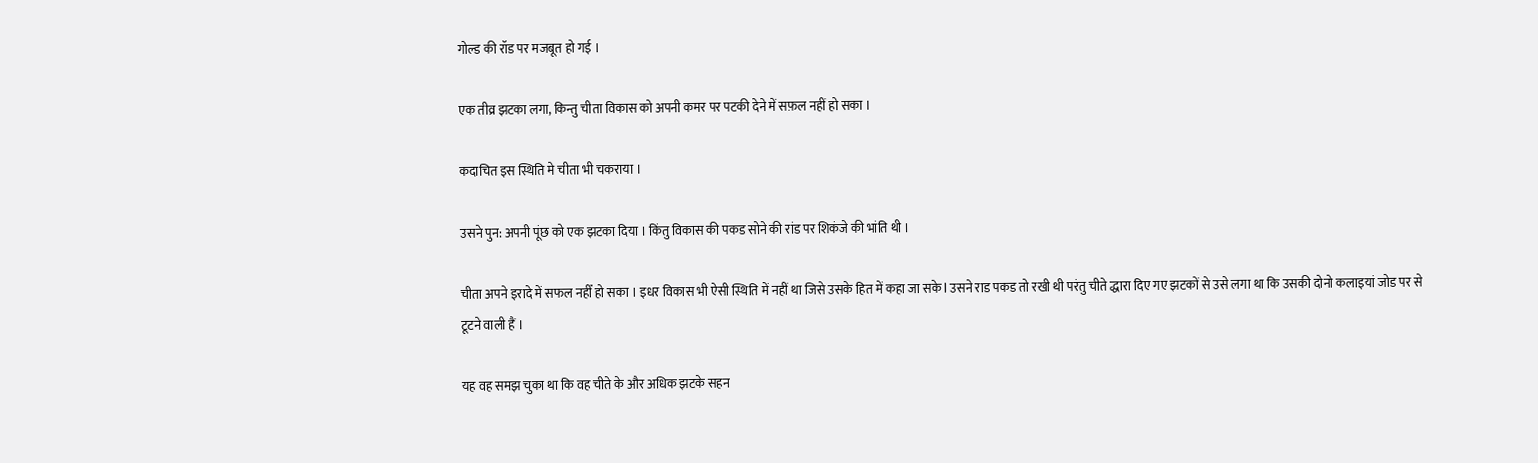गोल्ड की रॉड पर मजबूत हो गई ।

एक तीव्र झटका लगा, किन्तु चीता विकास को अपनी कमर पर पटकी देने में सफ़ल नहीं हो सका ।

कदाचित इस स्थिति मे चीता भी चकराया ।

उसने पुन: अपनी पूंछ को एक झटका दिया । किंतु विकास की पकड सोने की रांड पर शिकंजे की भांति थी ।

चीता अपने इरादे में सफल नहीँ हो सका । इधर विकास भी ऐसी स्थिति में नहीं था जिसे उसके हित में कहा जा सके l उसने राड पकड तो रखी थी परंतु चीते द्धारा दिए गए झटकों से उसे लगा था कि उसकी दोनो कलाइयां जोड पर से टूटने वाली हैं ।

यह वह समझ चुका था कि वह चीते के और अधिक झटके सहन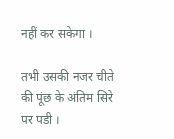नहीं कर सकेगा ।

तभी उसकी नजर चीते की पूंछ के अंतिम सिरे पर पडी ।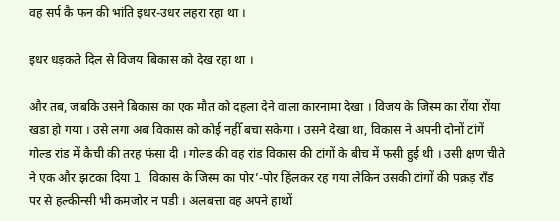वह सर्प कै फन की भांति इधर-उधर लहरा रहा था ।

इधर धड़कते दिल से विजय बिकास को देख रहा था ।

और तब, जबकि उसने बिकास का एक मौत को दहला देने वाला कारनामा देखा । विजय के जिस्म का रोंया रोंया खडा हो गया । उसे लगा अब विकास को कोई नहीँ बचा सकेगा । उसने देखा था, विकास ने अपनी दोनों टांगें गोल्ड रांड में कैची की तरह फंसा दी । गोल्ड की वह रांड विकास की टांगों के बीच में फसी हुई थी । उसी क्षण चीते ने एक और झटका दिया l विकास के जिस्म का पोर’-पोर हिंलकर रह गया लेकिन उसकी टांगों की पक्रड़ राँड पर से हल्कीन्सी भी कमजोर न पडी । अलबत्ता वह अपने हाथों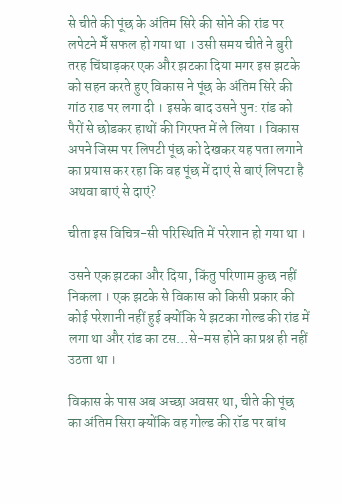से चीते की पूंछ के अंतिम सिरे की सोने की रांड पर लपेटने मेँ सफल हो गया था । उसी समय चीते ने बुरी तरह चिंघाड़कर एक और झटका दिया मगर इस झटके को सहन करते हुए विकास ने पूंछ के अंतिम सिरे की गांठ राड पर लगा दी । इसके बाद उसने पुन: रांड को पैरों से छोडकर हाथों की गिरफ्त में ले लिया । विकास अपने जिस्म पर लिपटी पूंछ को देखकर यह पता लगाने का प्रयास कर रहा कि वह पूंछ में दाएं से बाएं लिपटा है अथवा बाएं से दाएं?

चीता इस विचित्र-सी परिस्थिति में परेशान हो गया था ।

उसने एक झटका और दिया, किंतु परिणाम कुछ नहीं निकला । एक झटके से विकास को किसी प्रकार की कोई परेशानी नहीं हुई क्योंकि ये झटका गोल्ड की रांड में लगा था और रांड का टस…से-मस होने का प्रश्न ही नहीं उठता था ।

विकास के पास अब अच्छा अवसर था, चीते की पूंछ का अंतिम सिरा क्योंकि वह गोल्ड की रॉड पर बांध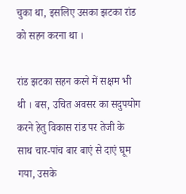चुका था, इसलिए उसका झटका रांड को सहन करना था ।

रांड झटका सहन करने में सक्षम भी थी । बस, उचित अवसर का सदुपयोग करने हेतु विकास रांड पर तेजी के साथ चार-पांच बार बाएं से दाएं घूम गया, उसके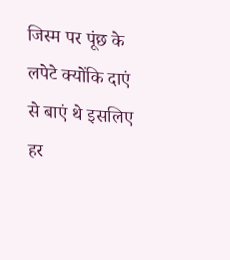जिस्म पर पूंछ के लपेटे क्योंकि दाएं से बाएं थे इसलिए हर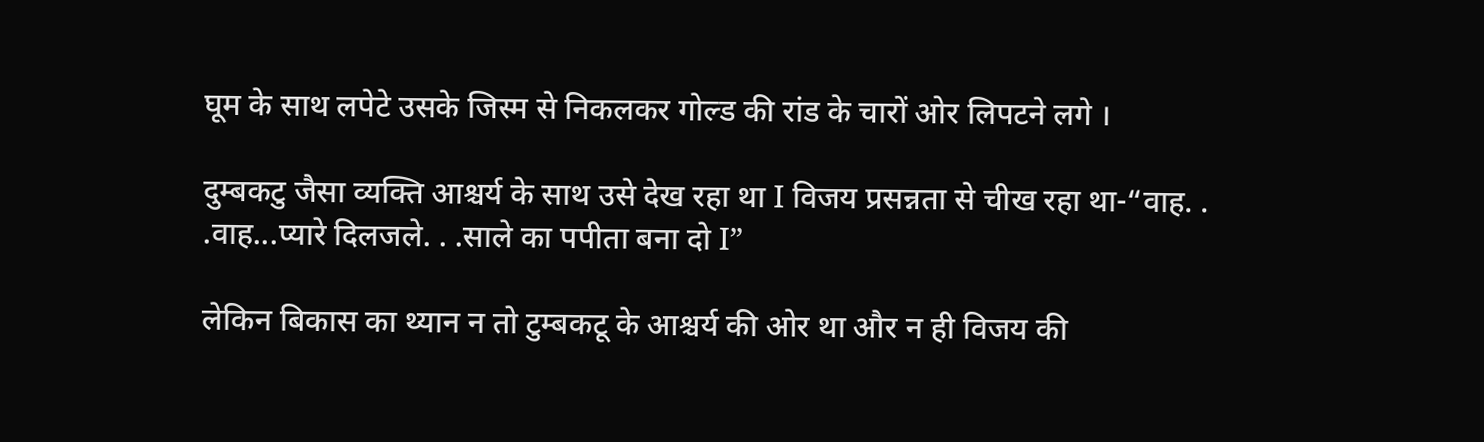घूम के साथ लपेटे उसके जिस्म से निकलकर गोल्ड की रांड के चारों ओर लिपटने लगे ।

दुम्बकटु जैसा व्यक्ति आश्चर्य के साथ उसे देख रहा था I विजय प्रसन्नता से चीख रहा था-“वाह. . .वाह...प्यारे दिलजले. . .साले का पपीता बना दो I”

लेकिन बिकास का थ्यान न तो टुम्बकटू के आश्चर्य की ओर था और न ही विजय की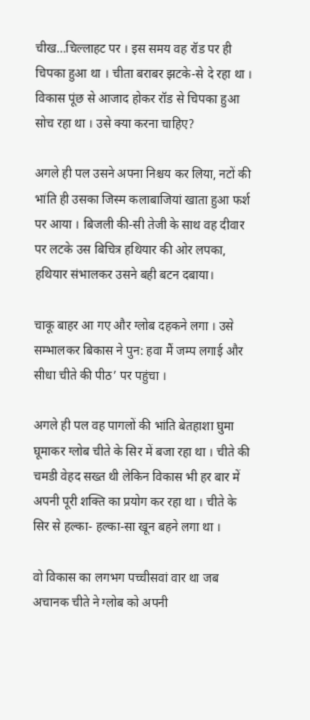चीख…चिल्लाहट पर । इस समय वह रॉड पर ही चिपका हुआ था । चीता बराबर झटके-से दे रहा था । विकास पूंछ से आजाद होकर रॉड से चिपका हुआ सोच रहा था । उसे क्या करना चाहिए?

अगले ही पल उसने अपना निश्चय कर लिया, नटों की भांति ही उसका जिस्म कलाबाजियां खाता हुआ फर्श पर आया । बिजली की-सी तेजी के साथ वह दीवार पर लटके उस बिचित्र हथियार की ओर लपका, हथियार संभालकर उसने बही बटन दबाया।

चाकू बाहर आ गए और ग्लोब दहकने लगा । उसे सम्भालकर बिकास ने पुन: हवा मैं जम्प लगाई और सीधा चीते की पीठ’ पर पहुंचा ।

अगले ही पल वह पागलों की भांति बेतहाशा घुमा घूमाकर ग्लोब चीते के सिर में बजा रहा था । चीते की चमडी वेहद सख्त थी लेकिन विकास भी हर बार में अपनी पूरी शक्ति का प्रयोग कर रहा था । चीते के सिर से हल्का- हल्का-सा खून बहने लगा था ।

वो विकास का लगभग पच्चीसवां वार था जब अचानक चीते ने ग्लोब को अपनी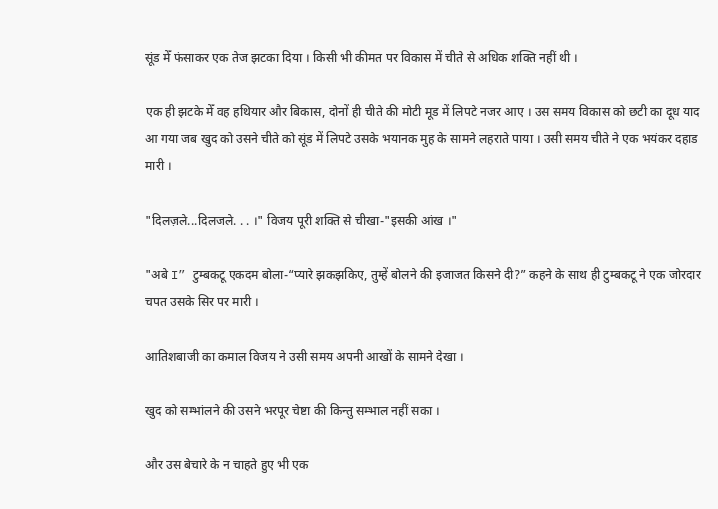सूंड मेँ फंसाकर एक तेज झटका दिया । किसी भी कीमत पर विकास में चीते से अधिक शक्ति नहीं थी ।

एक ही झटके मेँ वह हथियार और बिकास, दोनों ही चीते की मोटी मूड में लिपटे नजर आए । उस समय विकास को छटी का दूध याद आ गया जब खुद को उसने चीते को सूंड में लिपटे उसके भयानक मुह के सामने लहराते पाया । उसी समय चीते ने एक भयंकर दहाड मारी ।

"दिलज़ले...दिलजले. . . ।" विजय पूरी शक्ति से चीखा-"इसकी आंख ।"

"अबे I” टुम्बकटू एकदम बोला-“प्यारे झकझकिए, तुम्हें बोलने की इजाजत किसने दी?” कहने के साथ ही टुम्बकटू ने एक जोरदार चपत उसके सिर पर मारी ।

आतिशबाजी का कमाल विजय ने उसी समय अपनी आखों के सामने देखा ।

खुद को सम्भांलने की उसने भरपूर चेष्टा की किन्तु सम्भाल नहीं सका ।

और उस बेचारे के न चाहते हुए भी एक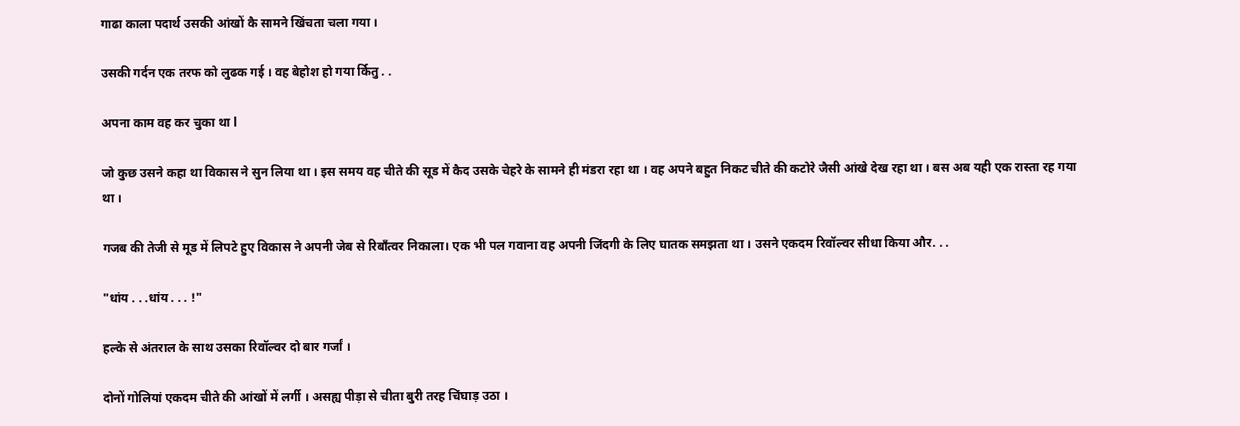गाढा काला पदार्थ उसकी आंखों कै सामने खिंचता चला गया ।

उसकी गर्दन एक तरफ को लुढक गई । वह बेहोश हो गया र्कितु . .

अपना काम वह कर चुका था l

जो कुछ उसने कहा था विकास ने सुन लिया था । इस समय वह चीते की सूड में कैद उसके चेहरे के सामने ही मंडरा रहा था । वह अपने बहुत निकट चीते की कटोरे जैसी आंखे देख रहा था । बस अब यही एक रास्ता रह गया था ।

गजब की तेजी से मूड में लिपटे हुए विकास ने अपनी जेब से रिबॉंत्वर निकाला। एक भी पल गवाना वह अपनी जिंदगी के लिए घातक समझता था । उसने एकदम रिवॉल्वर सीधा किया और. . .

"धांय . . .धांय . . . !"

हल्के से अंतराल के साथ उसका रिवॉल्वर दो बार गर्जां ।

दोनों गोलियां एकदम चीते की आंखों में लर्गी । असह्य पीड़ा से चीता बुरी तरह चिंघाड़ उठा ।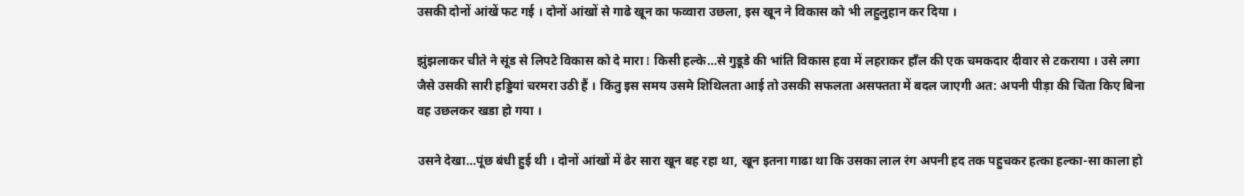उसकी दोनों आंखें फट गई । दोनों आंखों से गाढे खून का फव्वारा उछला, इस खून ने विकास को भी लहुलुहान कर दिया ।

झुंझलाकर चीते ने सूंड से लिपटे विकास को दे मारा I किसी हल्के…से गुडूडे की भांति विकास हवा में लहराकर हाँल की एक चमकदार दीवार से टकराया । उसे लगा जैसे उसकी सारी हड्डियां चरमरा उठी हैं । किंतु इस समय उसमे शिथिलता आई तो उसकी सफलता असफ्तता में बदल जाएगी अत: अपनी पीड़ा की चिंता किए बिना वह उछलकर खडा हो गया ।

उसने देखा…पूंछ बंधी हुई थी । दोनों आंखों में ढेर सारा खून बह रहा था, खून इतना गाढा था कि उसका लाल रंग अपनी हद तक पहुचकर हत्का हल्का-सा काला हो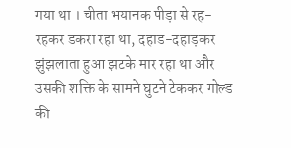गया था । चीता भयानक पीड़ा से रह-रहकर डकरा रहा था, दहाड-दहाड़कर झुंझलाता हुआ झटके मार रहा था और उसकी शक्ति के सामने घुटने टेककर गोल्ड की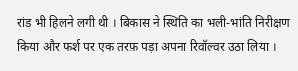रांड भी हिलने लगी थी । बिकास ने स्थिति का भली-भांति निरीक्षण किया और फर्श पर एक तरफ़ पड़ा अपना रिवॉल्वर उठा लिया ।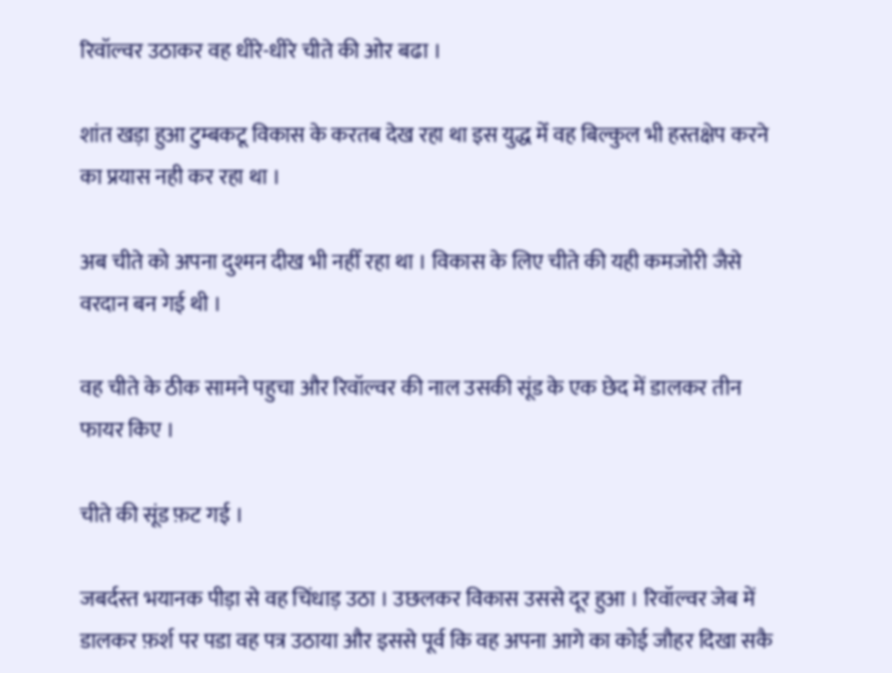रिवॉल्वर उठाकर वह धीरे-धीरे चीते की ओर बढा ।

शांत खड़ा हुआ टुम्बकटू विकास के करतब देख रहा था इस युद्ध मेँ वह बिल्कुल भी हस्तक्षेप करने का प्रयास नही कर रहा था ।

अब चीते को अपना दुश्मन दीख भी नहीँ रहा था । विकास के लिए चीते की यही कमजोरी जैसे वरदान बन गई थी ।

वह चीते के ठीक सामने पहुचा और रिवॉल्वर की नाल उसकी सूंड के एक छेद में डालकर तीन फायर किए ।

चीते की सूंड फ़ट गई ।

जबर्दस्त भयानक पीड़ा से वह चिंधाड़ उठा । उछलकर विकास उससे दूर हुआ । रिवॉल्वर जेब में डालकर फ़र्श पर पडा वह पत्र उठाया और इससे पूर्व कि वह अपना आगे का कोई जौहर दिखा सकै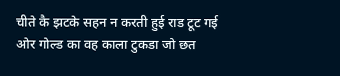चीते कै झटके सहन न करती हुई राड टूट गई ओर गोल्ड का वह काला टुकडा जो छत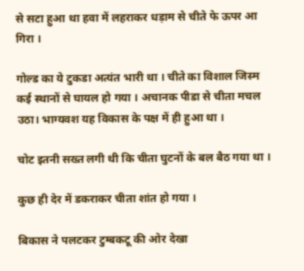से सटा हुआ था हवा में लहराकर धड़ाम से चीते फे ऊपर आ गिरा ।

गोल्ड का ये टुकडा अत्यंत भारी था । चीते का विशाल जिस्म कई स्थानों से घायल हो गया । अचानक पीडा से चीता मचल उठा। भाग्यवश यह विकास के पक्ष में ही हुआ था ।

चोट इतनी सख्त लगी थी कि चीता घुटनों के बल बैठ गया था ।

कुछ ही देर में डकराकर चीता शांत हो गया ।

बिकास ने पलटकर टुम्बकटू की ओर देखा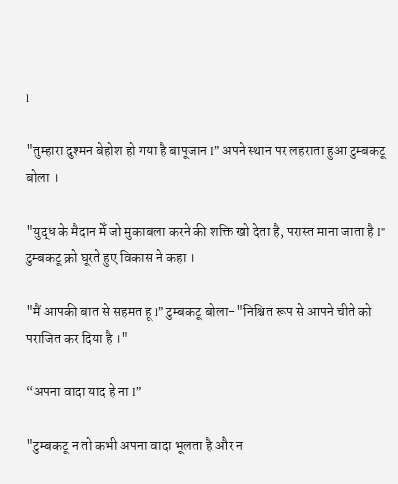l

"तुम्हारा दुश्मन बेहोश हो गया है बापूजान I” अपने स्थान पर लहराता हुआ टुम्बकटू बोला ।

"युद्ध के मैदान मेँ जो मुकाबला करने की शक्ति खो देता है, परास्त माना जाता है I" टुम्बकटू क्रो घूरते हुए विकास ने कहा ।

"मैं आपकी बात से सहमत हू l” टुम्बकटू बोला-"निश्चित रूप से आपने चीते को पराजित कर दिया है ।"

“अपना वादा याद हे ना I”

"टुम्बकटू न तो कभी अपना वादा भूलता है और न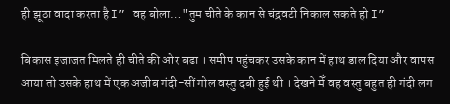ही झूठा वादा करता है I” वह बोला…"तुम चीते के कान से चंद्रवटी निकाल सकते हो I”

बिकास इजाजत मिलते ही चीते की ओर बढा । समीप पहुंचकर उसके कान में हाथ डाल दिया और वापस आया तो उसके हाथ में एक अजीब गंदी-सीं गोल वस्तु दबी हुई थी । देखने मेँ वह वस्तु बहुत ही गंदी लग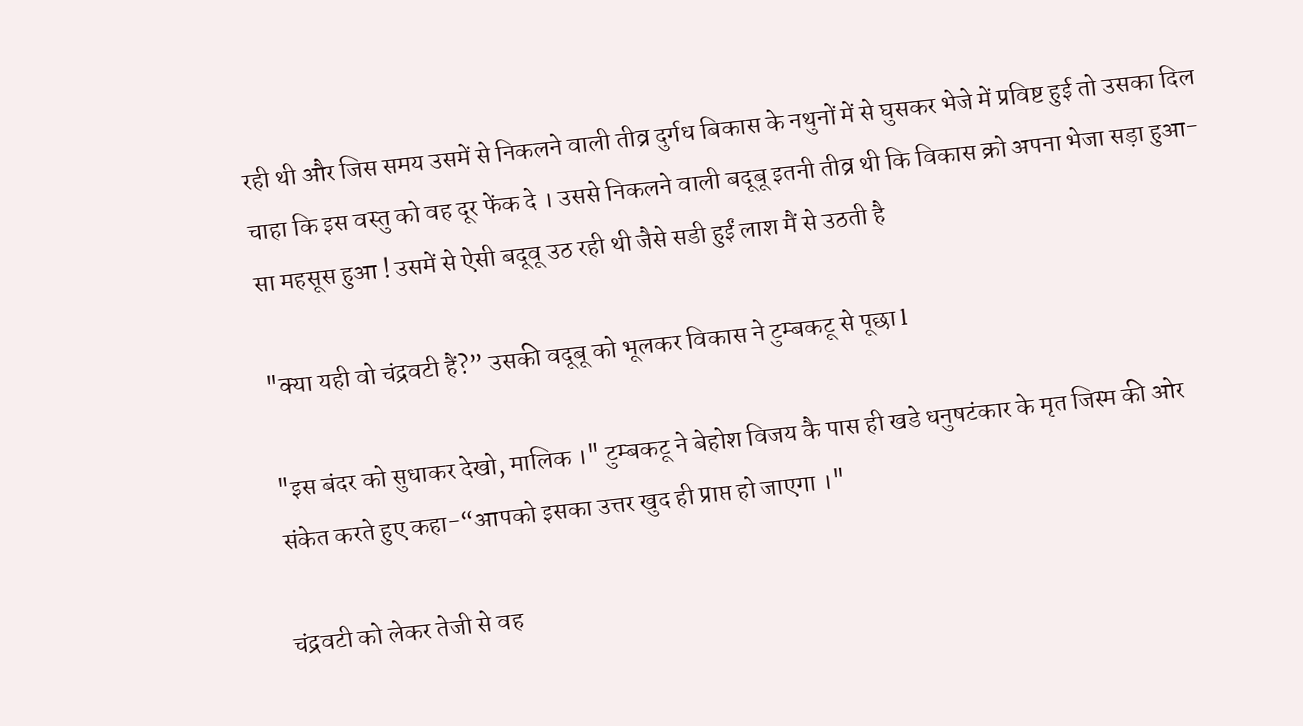रही थी और जिस समय उसमें से निकलने वाली तीव्र दुर्गध बिकास के नथुनों में से घुसकर भेजे में प्रविष्ट हुई तो उसका दिल चाहा कि इस वस्तु को वह दूर फेंक दे । उससे निकलने वाली बदूबू इतनी तीव्र थी कि विकास क्रो अपना भेजा सड़ा हुआ-सा महसूस हुआ ! उसमें से ऐसी बदूवू उठ रही थी जैसे सडी हुईं लाश मैं से उठती है

"क्या यही वो चंद्रवटी हैं?” उसकी वदूबू को भूलकर विकास ने टुम्बकटू से पूछा l

"इस बंदर को सुधाकर देखो, मालिक ।" टुम्बकटू ने बेहोश विजय कै पास ही खडे धनुषटंकार के मृत जिस्म की ओर संकेत करते हुए कहा-“आपको इसका उत्तर खुद ही प्राप्त हो जाएगा ।"

चंद्रवटी को लेकर तेजी से वह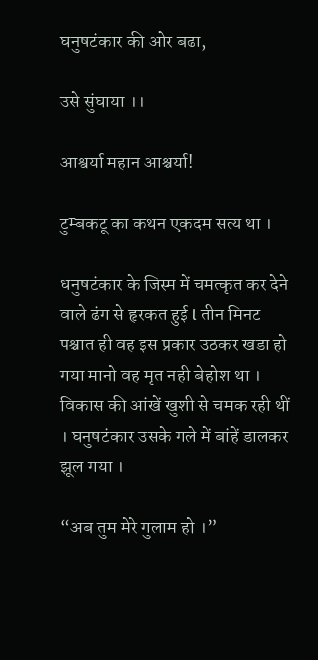घनुषटंकार की ओर बढा,

उसे सुंघाया ।।

आश्वर्या महान आश्चर्या!

टुम्बकटू का कथन एकदम सत्य था ।

धनुषटंकार के जिस्म में चमत्कृत कर देने वाले ढंग से हृरकत हुई l तीन मिनट पश्चात ही वह इस प्रकार उठकर खडा हो गया मानो वह मृत नही बेहोश था । विकास की आंखें खुशी से चमक रही थीं । घनुषटंकार उसके गले में बांहें डालकर झूल गया ।

“अब तुम मेरे गुलाम हो ।”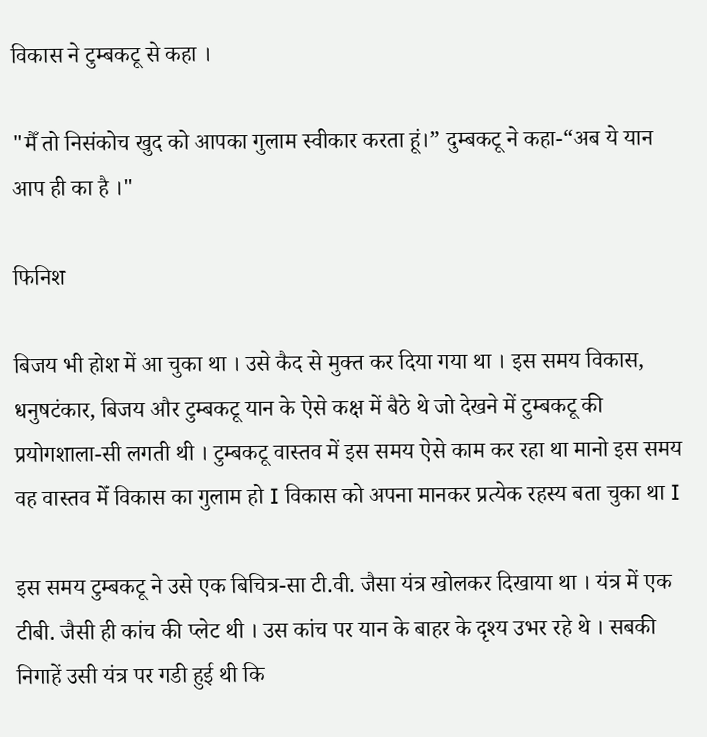विकास ने टुम्बकटू से कहा ।

"मैँ तो निसंकोच खुद को आपका गुलाम स्वीकार करता हूं।” दुम्बकटू ने कहा-“अब ये यान आप ही का है ।"

फिनिश

बिजय भी होश में आ चुका था । उसे कैद से मुक्त कर दिया गया था । इस समय विकास, धनुषटंकार, बिजय और टुम्बकटू यान के ऐसे कक्ष में बैठे थे जो देखने में टुम्बकटू की प्रयोगशाला-सी लगती थी । टुम्बकटू वास्तव में इस समय ऐसे काम कर रहा था मानो इस समय वह वास्तव मेँ विकास का गुलाम हो I विकास को अपना मानकर प्रत्येक रहस्य बता चुका था I

इस समय टुम्बकटू ने उसे एक बिचित्र-सा टी.वी. जैसा यंत्र खोलकर दिखाया था । यंत्र में एक टीबी. जैसी ही कांच की प्लेट थी । उस कांच पर यान के बाहर के दृश्य उभर रहे थे । सबकी निगाहें उसी यंत्र पर गडी हुई थी कि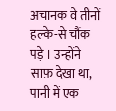अचानक वे तीनों हल्के-से चौंक पड़े । उन्होंने साफ़ देखा था, पानी में एक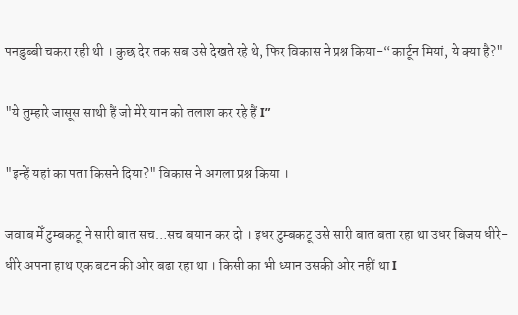पनडुब्बी चकरा रही थी । कुछ देर तक सब उसे देखते रहे थे, फिर विकास ने प्रश्न किया-“कार्टून मियां, ये क्या है?"

"ये तुम्हारे जासूस साथी हैं जो मेरे यान को तलाश कर रहे हैं I”

"इन्हें यहां का पता किसने दिया?" विकास ने अगला प्रश्न किया ।

जवाब मेँ टुम्बकटू ने सारी बात सच…सच बयान कर दो । इधर टुम्बकटू उसे सारी बात बता रहा था उधर बिजय धीरे-धीरे अपना हाथ एक बटन की ओर बढा रहा था । किसी का भी ध्यान उसकी ओर नहीं था I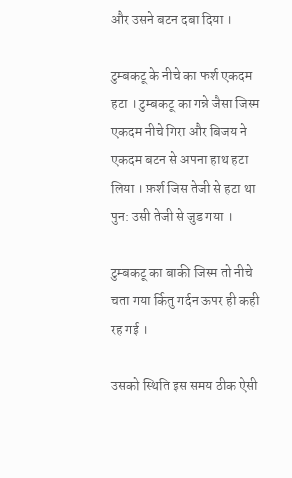और उसने बटन दबा दिया ।

टुम्बकटू के नीचे का फर्श एकदम हटा । टुम्बकटू का गन्ने जैसा जिस्म एकदम नीचे गिरा और बिजय ने एकदम बटन से अपना हाथ हटा लिया । फ़र्श जिस तेजी से हटा था पुन: उसी तेजी से जुड गया ।

टुम्बकटू का बाकी जिस्म तो नीचे चता गया र्कितु गर्दन ऊपर ही कही रह गई ।

उसको स्थिति इस समय ठीक ऐसी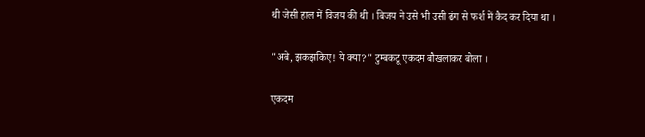थी जेसी हाल में विजय की थी । बिजय ने उसे भी उसी ढंग से फर्श में कैद कर दिया था ।

"अबे, झकझकिए! ये क्या?" टुम्बकटू एकदम बौखलाकर बोला ।

एकदम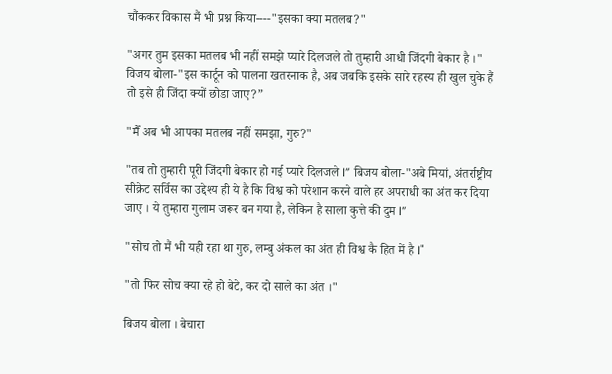चौंककर विकास मैं भी प्रश्न किया----"इसका क्या मतलब?"

"अगर तुम इसका मतलब भी नहीं समझे प्यारे दिलजले तो तुम्हारी आधी जिंदगी बेकार है ।" विजय बोला-"इस कार्टून को पालना खतरनाक है, अब जबकि इसके सारे रहस्य ही खुल चुके हैं तो इसे ही जिंदा क्यों छोडा जाए?”

"मैँ अब भी आपका मतलब नहीं समझा, गुरु?"

"तब तो तुम्हारी पूरी जिंदगी बेकार हो गई प्यारे दिलजले I” बिजय बोला-"अबे मियां, अंतर्राष्ट्रीय सीक्रेट सर्विस का उद्देश्य ही ये है कि विश्व को परेशान करने वाले हर अपराधी का अंत कर दिया जाए । ये तुम्हारा गुलाम जरूर बन गया है, लेकिन है साला कुत्ते की दुम I”

"सोच तो मैं भी यही रहा था गुरु, लम्बु अंकल का अंत ही विश्व कै हित में है I"

"तो फिर सोच क्या रहे हो बेटे, कर दो साले का अंत ।"

बिजय बोला । बेचारा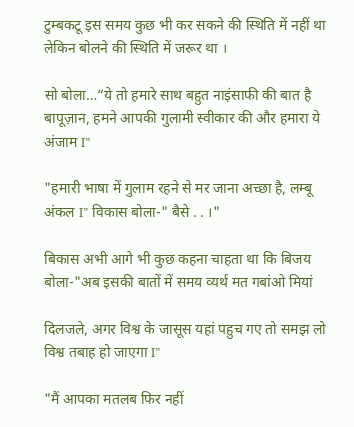टुम्बकटू इस समय कुछ भी कर सकने की स्थिति में नहीं था लेकिन बोलने की स्थिति में जरूर था ।

सो बोला…“ये तो हमारे साथ बहुत नाइंसाफी की बात है बापूज़ान, हमने आपकी गुलामी स्वीकार की और हमारा ये अंजाम I”

"हमारी भाषा में गुलाम रहने से मर जाना अच्छा है, लम्बू अंकल I” विकास बोला-" बैसे . . ।"

बिकास अभी आगे भी कुछ कहना चाहता था कि बिजय बोला-"अब इसकी बातों में समय व्यर्थ मत गबांओ मियां

दिलजले, अगर विश्व के जासूस यहां पहुच गए तो समझ लो विश्व तबाह हो जाएगा I”

"मैं आपका मतलब फिर नहीं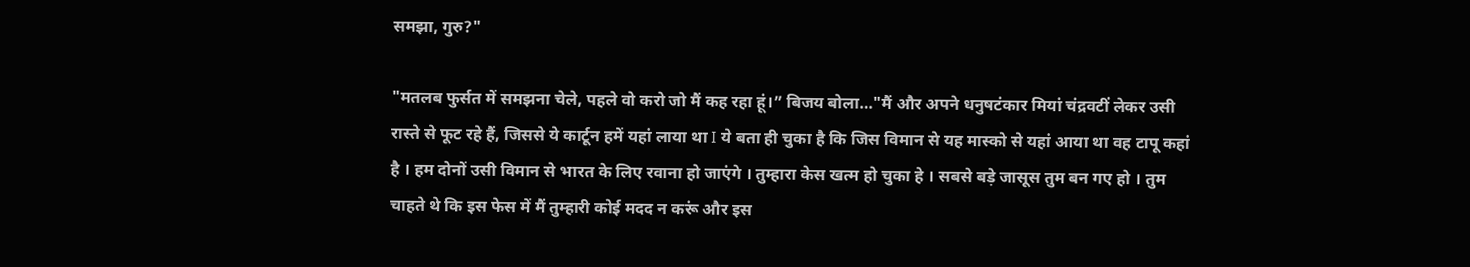समझा, गुरु?"

"मतलब फुर्सत में समझना चेले, पहले वो करो जो मैं कह रहा हूं।” बिजय बोला…"मैं और अपने धनुषटंकार मियां चंद्रवटीं लेकर उसी रास्ते से फूट रहे हैं, जिससे ये कार्टून हमें यहां लाया था I ये बता ही चुका है कि जिस विमान से यह मास्को से यहां आया था वह टापू कहां है । हम दोनों उसी विमान से भारत के लिए रवाना हो जाएंगे । तुम्हारा केस खत्म हो चुका हे । सबसे बड़े जासूस तुम बन गए हो । तुम चाहते थे कि इस फेस में मैं तुम्हारी कोई मदद न करूं और इस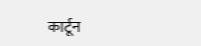कार्टून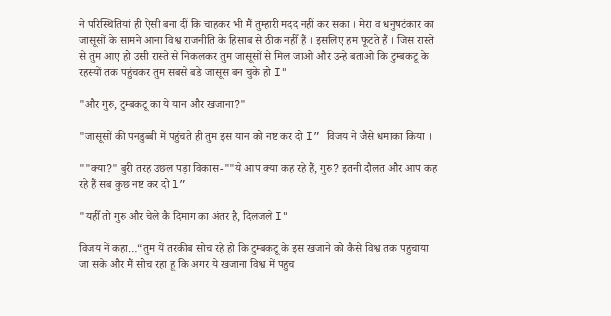ने परिस्थितियां ही ऐसी बना दीं कि चाहकर भी मैं तुम्हारी मदद नहीं कर सका । मेरा व धनुषटंकार का जासूसों के सामने आना विश्व राजनीति के हिसाब से ठीक नहीँ हैं । इसलिए हम फूटते हैं । जिस रास्ते से तुम आए हो उसी रास्ते से निकलकर तुम जासूसों से मिल जाओ और उन्हे बताओ कि टुम्बकटू के रहस्यों तक पहुंचकर तुम सबसे बडे जासूस बन चुके हो I"

"और गुरु, टुम्बकटू का ये यान और खजाना?"

"जासूसों की पनडुब्बी में पहुंचते ही तुम इस यान को नष्ट कर दो I” विजय ने जैसे धमाका किया ।

""क्या?" बुरी तरह उछल पड़ा विकास-""ये आप क्या कह रहे हैं, गुरु? इतनी दौलत और आप कह रहे हैं सब कुछ नष्ट कर दो l”

"यहीँ तो गुरु और चेले कै दिमाग का अंतर है, दिलजले I"

विजय नें कहा…“तुम यें तरकीब सोच रहे हो कि टुम्बकटू के इस खजाने को कैसे विश्व तक पहुचाया जा सके और मैं सोच रहा हू कि अगर ये खजाना विश्व में पहुच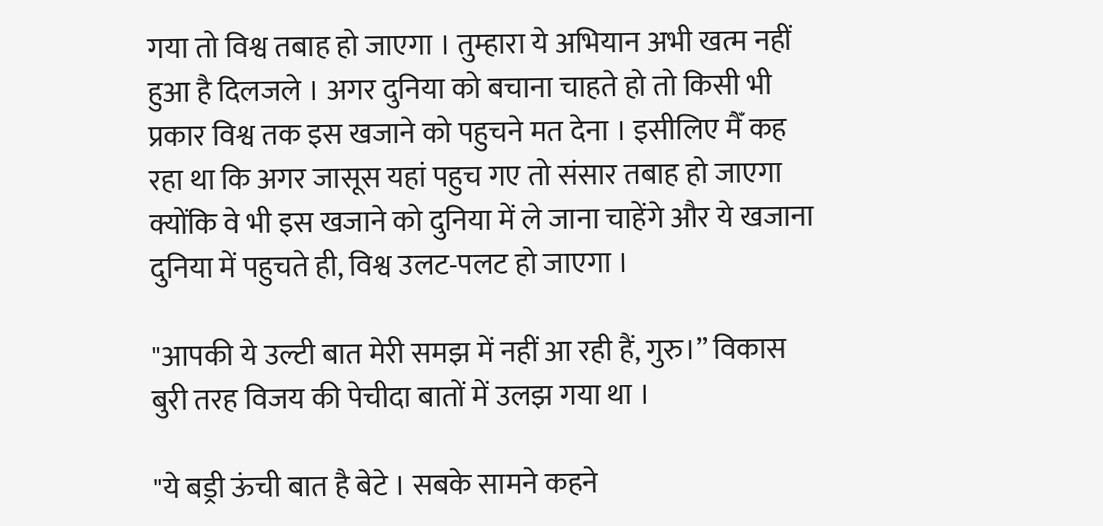गया तो विश्व तबाह हो जाएगा । तुम्हारा ये अभियान अभी खत्म नहीं हुआ है दिलजले । अगर दुनिया को बचाना चाहते हो तो किसी भी प्रकार विश्व तक इस खजाने को पहुचने मत देना । इसीलिए मैँ कह रहा था कि अगर जासूस यहां पहुच गए तो संसार तबाह हो जाएगा क्योंकि वे भी इस खजाने को दुनिया में ले जाना चाहेंगे और ये खजाना दुनिया में पहुचते ही, विश्व उलट-पलट हो जाएगा ।

"आपकी ये उल्टी बात मेरी समझ में नहीं आ रही हैं, गुरु।” विकास बुरी तरह विजय की पेचीदा बातों में उलझ गया था ।

"ये बड्री ऊंची बात है बेटे । सबके सामने कहने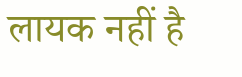लायक नहीं है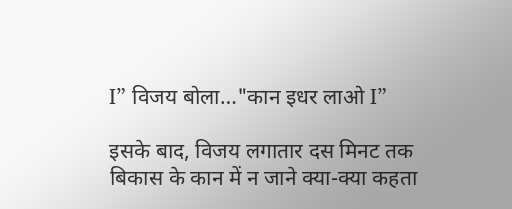I” विजय बोला…"कान इधर लाओ I”

इसके बाद, विजय लगातार दस मिनट तक बिकास के कान में न जाने क्या-क्या कहता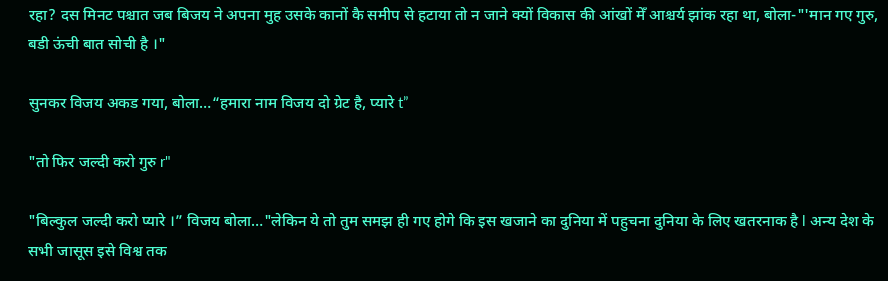रहा? दस मिनट पश्चात जब बिजय ने अपना मुह उसके कानों कै समीप से हटाया तो न जाने क्यों विकास की आंखों मेँ आश्चर्य झांक रहा था, बोला-"'मान गए गुरु, बडी ऊंची बात सोची है ।"

सुनकर विजय अकड गया, बोला…“हमारा नाम विजय दो ग्रेट है, प्यारे t”

"तो फिर जल्दी करो गुरु r"

"बिल्कुल जल्दी करो प्यारे ।” विजय बोला…"लेकिन ये तो तुम समझ ही गए होगे कि इस खजाने का दुनिया में पहुचना दुनिया के लिए खतरनाक है l अन्य देश के सभी जासूस इसे विश्व तक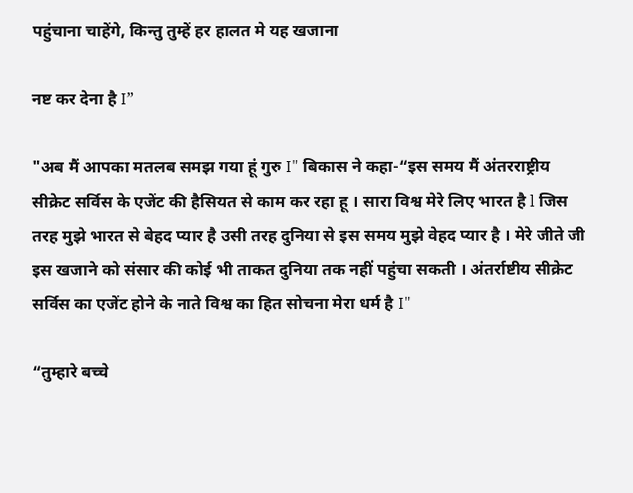पहुंचाना चाहेंगे, किन्तु तुम्हें हर हालत मे यह खजाना

नष्ट कर देना है I”

"अब मैं आपका मतलब समझ गया हूं गुरु I" बिकास ने कहा-“इस समय मैं अंतरराष्ट्रीय सीक्रेट सर्विस के एजेंट की हैसियत से काम कर रहा हू । सारा विश्व मेरे लिए भारत है l जिस तरह मुझे भारत से बेहद प्यार है उसी तरह दुनिया से इस समय मुझे वेहद प्यार है । मेरे जीते जी इस खजाने को संसार की कोई भी ताकत दुनिया तक नहीं पहुंचा सकती । अंतर्राष्टीय सीक्रेट सर्विस का एजेंट होने के नाते विश्व का हित सोचना मेरा धर्म है I"

“तुम्हारे बच्चे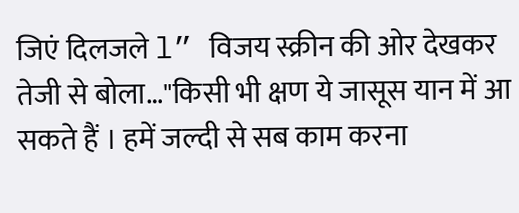जिएं दिलजले l” विजय स्क्रीन की ओर देखकर तेजी से बोला…"किसी भी क्षण ये जासूस यान में आ सकते हैं । हमें जल्दी से सब काम करना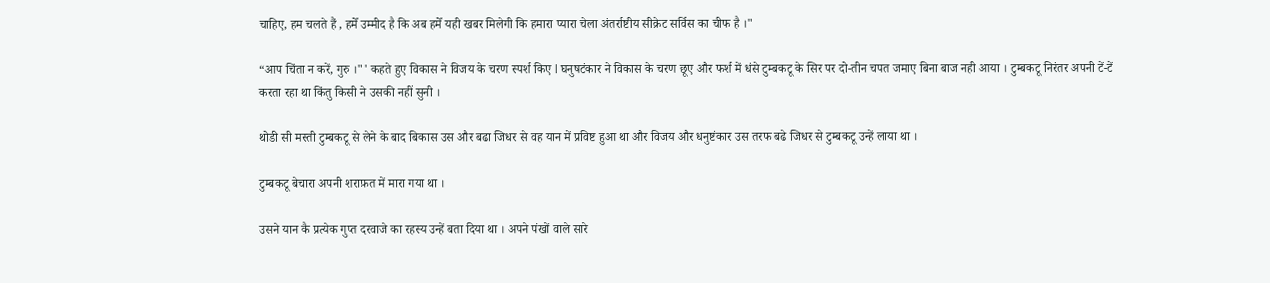चाहिए, हम चलते हैं , हमेँ उम्मीद है कि अब हमेँ यही खबर मिलेगी कि हमारा प्यारा चेला अंतर्राष्टीय सीक्रेट सर्विस का चीफ है ।"

“आप चिंता न करें, गुरु ।"' कहते हुए विकास ने विजय के चरण स्पर्श किए l घनुषटंकार ने विकास के चरण छूए और फर्श में धंसे टुम्बकटू के सिर पर दो-तीन चपत जमाए बिना बाज नही आया । टुम्बकटू निरंतर अपनी टें-टें करता रहा था किंतु किसी ने उसकी नहीं सुनी ।

थोडी सी मस्ती टुम्बकटू से लेने के बाद बिकास उस और बढा जिधर से वह यान में प्रविष्ट हुआ था और विजय और धनुष्टंकार उस तरफ बढे जिधर से टुम्बकटू उन्हें लाया था ।

टुम्बकटू बेचारा अपनी शराफ़त में मारा गया था ।

उसने यान कै प्रत्येक गुप्त दरवाजे का रहस्य उन्हें बता दिया था । अपने पंखों वाले सारे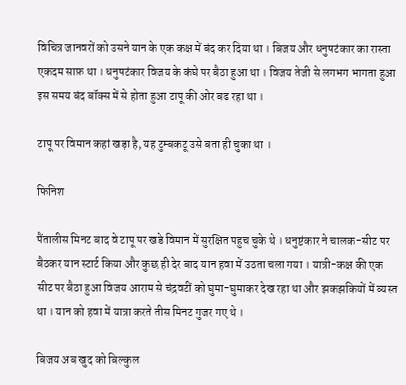विचित्र जानवरों को उसने यान के एक कक्ष में बंद कर दिया था । बिजय और धनुषटंकार का रास्ता एकदम साफ़ था । धनुषटंकार विजय के कंघे पर बैठा हुआ था । विजय तेजी से लगभग भागता हुआ इस समय बंद बॉक्स में से होता हुआ टापू की ओर बढ रहा था ।

टापू पर विमान कहां खड़ा है, यह टुम्बकटू उसे बता ही चुका था ।

फिनिश

पैंतालीस मिनट बाद वे टापू पर खडे विमान में सुरक्षित पहुच चुके थे । धनुष्टंकार ने चालक-सीट पर बैठकर यान स्टार्ट किया और कुछ ही देर बाद यान हवा में उठता चला गया । यात्री-कक्ष की एक सीट पर बैठा हुआ विजय आराम से चंद्रवटीं को घुमा-घुमाकर देख रहा था और झकझकियों में व्यस्त था । यान को हवा में यात्रा करते तीस मिनट गुजर गए थे ।

बिजय अब खुद को बिल्कुल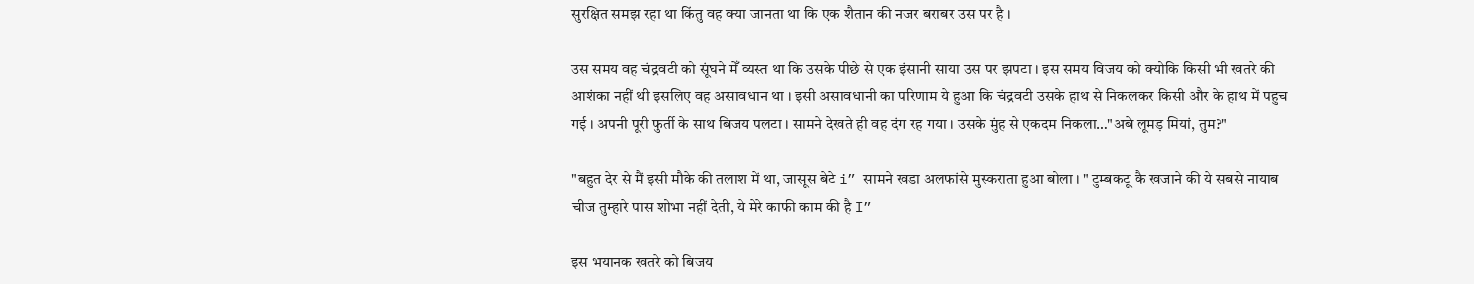सुरक्षित समझ रहा था किंतु वह क्या जानता था कि एक शैतान की नजर बराबर उस पर है ।

उस समय वह चंद्रवटी को सूंघने मेँ व्यस्त था कि उसके पीछे से एक इंसानी साया उस पर झपटा । इस समय विजय को क्योकि किसी भी खतरे की आशंका नहीं थी इसलिए वह असावधान था । इसी असावधानी का परिणाम ये हुआ कि चंद्रवटी उसके हाथ से निकलकर किसी और के हाथ में पहुच गई । अपनी पूरी फुर्ती के साथ बिजय पलटा । सामने देखते ही वह दंग रह गया । उसके मुंह से एकदम निकला…"अबे लूमड़ मियां, तुम?"

"बहुत देर से मैं इसी मौके की तलाश में था, जासूस बेटे i” सामने खडा अलफांसे मुस्कराता हुआ बोला । " टुम्बकटू कै खजाने की ये सबसे नायाब चीज तुम्हारे पास शोभा नहीं देती, ये मेरे काफी काम की है I”

इस भयानक खतरे को बिजय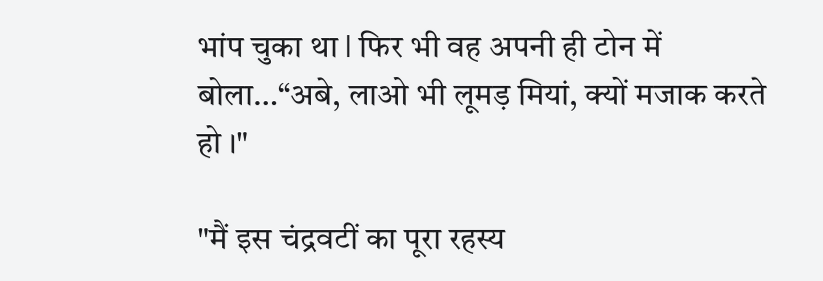भांप चुका था l फिर भी वह अपनी ही टोन में बोला…“अबे, लाओ भी लूमड़ मियां, क्यों मजाक करते हो ।"

"मैं इस चंद्रवटीं का पूरा रहस्य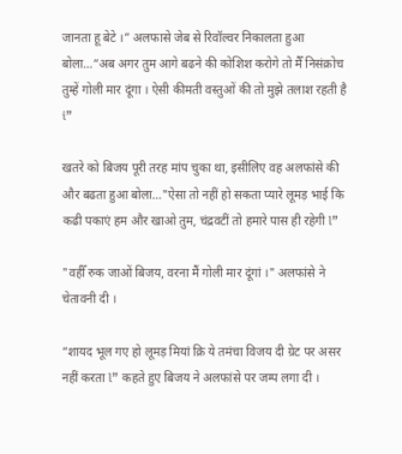जानता हू बेटे ।” अलफासे जेब से रिवॉल्वर निकालता हुआ बोला…“अब अगर तुम आगे बढने की कोशिश करोगे तो मैँ निसंक्रोच तुम्हें गोली मार दूंगा । ऐसी कीमती वस्तुओं की तो मुझे तलाश रहती है i”

खतरे को बिजय पूरी तरह मांप चुका था, इसीलिए वह अलफांसे की और बढता हुआ बोला…"ऐसा तो नहीं हो सकता प्यारे लूमड़ भाई कि कढी पकाएं हम और खाओ तुम, चंद्रवटीं तो हमारे पास ही रहेगी l”

"वहीँ रुक जाओं बिजय, वरना मैं गोली मार दूंगां ।" अलफांसे ने चेतावनी दी ।

“शायद भूल गए हो लूमड़ मियां क्रि ये तमंचा विजय दी ग्रेट पर असर नहीं करता l” कहते हुए बिजय ने अलफांसे पर जम्प लगा दी ।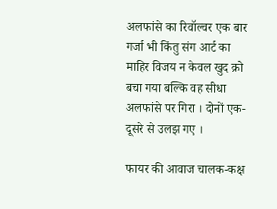अलफांसे का रिवॉल्वर एक बार गर्जा भी किंतु संग आर्ट का माहिर विजय न केवल खुद क्रो बचा गया बल्कि वह सीधा अलफांसे पर गिरा । दोनों एक-दूसरे से उलझ गए ।

फायर की आवाज चालक-कक्ष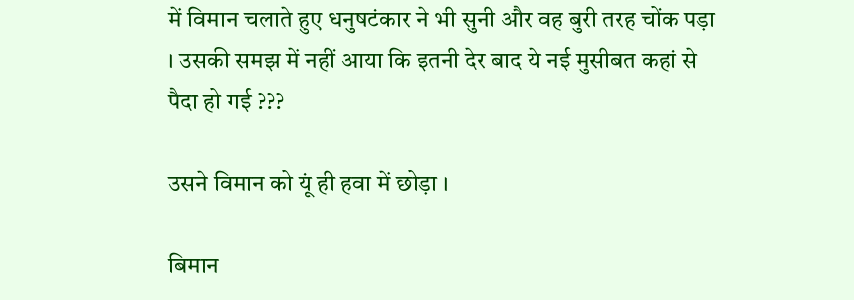में विमान चलाते हुए धनुषटंकार ने भी सुनी और वह बुरी तरह चोंक पड़ा । उसकी समझ में नहीं आया कि इतनी देर बाद ये नई मुसीबत कहां से पैदा हो गई ???

उसने विमान को यूं ही हवा में छोड़ा ।

बिमान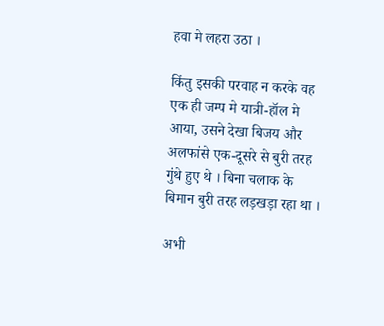हवा मे लहरा उठा ।

किंतु इसकी परवाह न करके वह एक ही जम्प मे यात्री-हॉल मे आया, उसने देखा बिजय और अलफांसे एक-दूसरे से बुरी तरह गुंथे हुए थे । बिना चलाक के बिमान बुरी तरह लड़खड़ा रहा था ।

अभी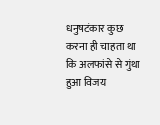धनुषटंकार कुछ करना ही चाहता था कि अलफांसे से गुंथा हुआ विजय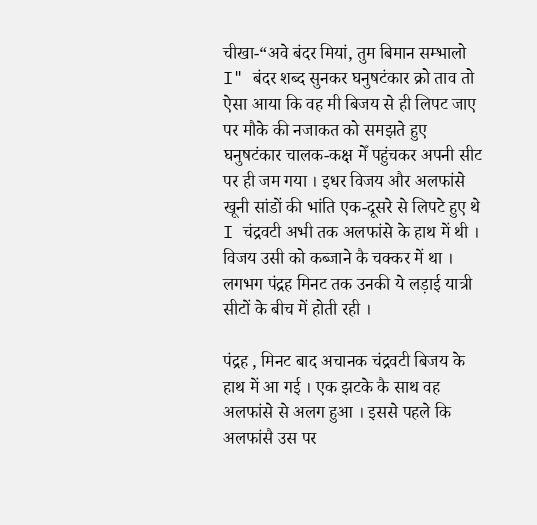चीखा-“अवे बंदर मियां, तुम बिमान सम्भालो I" बंदर शब्द सुनकर घनुषटंकार क्रो ताव तो ऐसा आया कि वह मी बिजय से ही लिपट जाए पर मौके की नजाकत को समझते हुए घनुषटंकार चालक-कक्ष मेँ पहुंचकर अपनी सीट पर ही जम गया । इधर विजय और अलफांसे खूनी सांडों की भांति एक-दूसरे से लिपटे हुए थे I चंद्रवटी अभी तक अलफांसे के हाथ में थी । विजय उसी को कब्जाने कै चक्कर में था । लगभग पंद्रह मिनट तक उनकी ये लड़ाई यात्री सीटों के बीच में होती रही ।

पंद्रह , मिनट बाद अचानक चंद्रवटी बिजय के हाथ में आ गई । एक झटके कै साथ वह अलफांसे से अलग हुआ । इससे पहले कि अलफांसै उस पर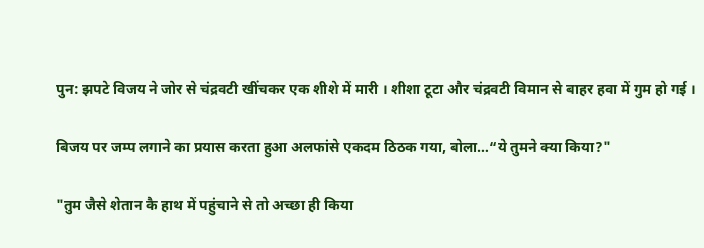पुन: झपटे विजय ने जोर से चंद्रवटी खींचकर एक शीशे में मारी । शीशा टूटा और चंद्रवटी विमान से बाहर हवा में गुम हो गई ।

बिजय पर जम्प लगाने का प्रयास करता हुआ अलफांसे एकदम ठिठक गया, बोला…“ये तुमने क्या किया?"

"तुम जैसे शेतान कै हाथ में पहुंचाने से तो अच्छा ही किया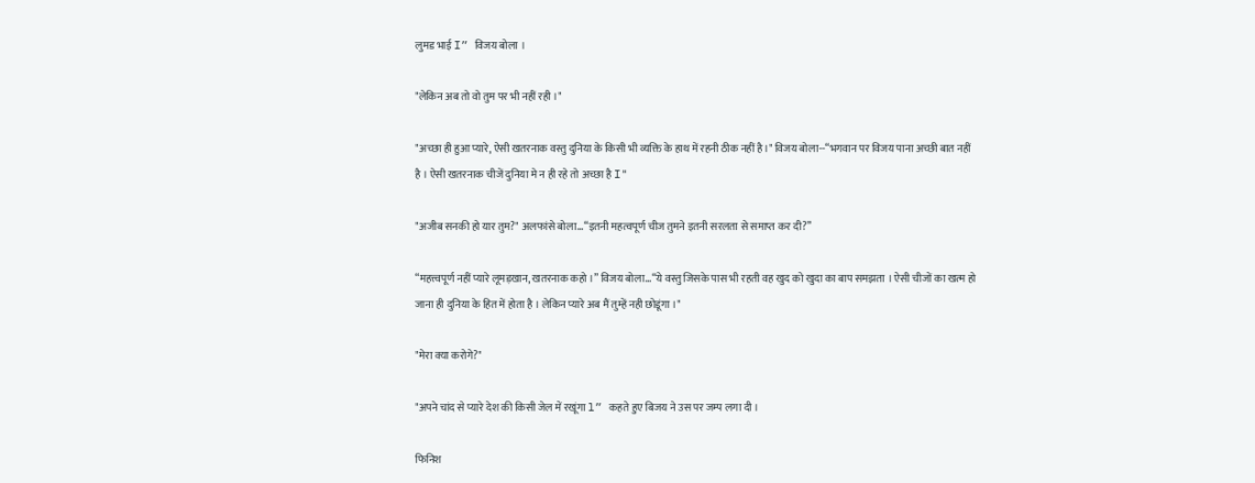लुमड भाई I” विजय बोला ।

"लेकिन अब तो वो तुम पर भी नहीं रही ।"

"अच्छा ही हुआ प्यारे, ऐसी खतरनाक वस्तु दुनिया के किसी भी व्यक्ति के हाथ में रहनी ठीक नहीं है।" विजय बोला--“भगवान पर विजय पाना अच्छी बात नहीं है । ऐसी खतरनाक चीजें दुनिया मे न ही रहे तो अच्छा है I"

"अजीब सनकी हो यार तुम?" अलफांसे बोला…“इतनी महत्वपूर्ण चीज तुमने इतनी सरलता से समाप्त कर दी?”

“महत्त्वपूर्ण नहीं प्यारे लूमड़खान, खतरनाक कहो ।” विजय बोला…“ये वस्तु जिसके पास भी रहती वह खुद को खुदा का बाप समझता । ऐसी चीजों का खत्म हो जाना ही दुनिया के हित में होता है । लेकिन प्यारे अब मैं तुम्हें नही छोडूंगा ।"

"मेरा क्या करोगे?"

"अपने चांद से प्यारे देश की किसी जेल में रखूंगा l” कहते हुए बिजय ने उस पर जम्प लगा दी ।

फिनिश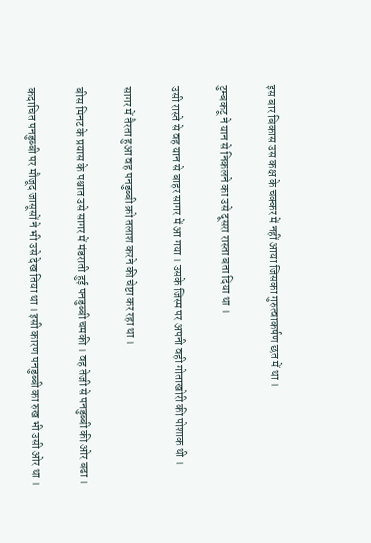इस बार बिकास उस कक्ष के चक्कर में नहीं आया जिसका गुरुत्वाकर्षण छत में था ।

टुम्बकटू ने यान से निकलने का उसे दूसरा रास्ता बता दिया था ।

उसी रास्ते से वह यान से बाहर सागर में आ गया । उसके जिस्म पर अपनी वही गोताखोरी की पोशाक थी ।

सागर में तैरता हुआ वह पनडुब्बी क्रो तलाश करने की चेष्टा कर रहा था ।

बीस मिनट के प्रयास के पश्चात उसे सागर में मंडराती हुई पनडुब्बी चमकी । वह तेजी से पनडुब्बी की ओर बढा ।

कदाचित पनडुब्बी पर मौजूद जासूसों ने भी उसे देख तिया था । इसी कारण पनडुब्बी का रुख भी उसी ओर था ।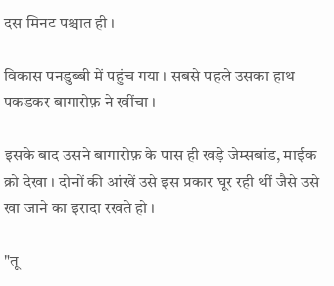दस मिनट पश्चात ही ।

विकास पनडुब्बी में पहुंच गया । सबसे पहले उसका हाथ पकडकर बागारोफ़ ने खींचा ।

इसके बाद उसने बागारोफ़ के पास ही खड़े जेम्सबांड, माईक क्रो देखा । दोनों की आंखें उसे इस प्रकार घूर रही थीं जैसे उसे खा जाने का इरादा रखते हो ।

"तू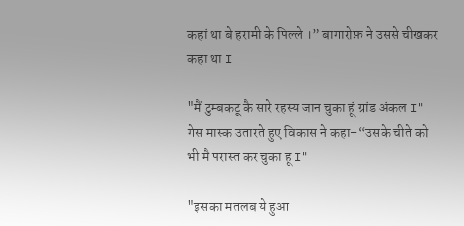कहां था बे हरामी के पिल्ले ।” बागारोफ़ ने उससे चीखकर कहा था I

"मैं टुम्बकटू कै सारे रहस्य जान चुका हूं ग्रांड अंकल I" गेस मास्क उतारते हुए विकास ने कहा-“उसके चीते को भी मै परास्त कर चुका हू I"

"इसका मतलब ये हुआ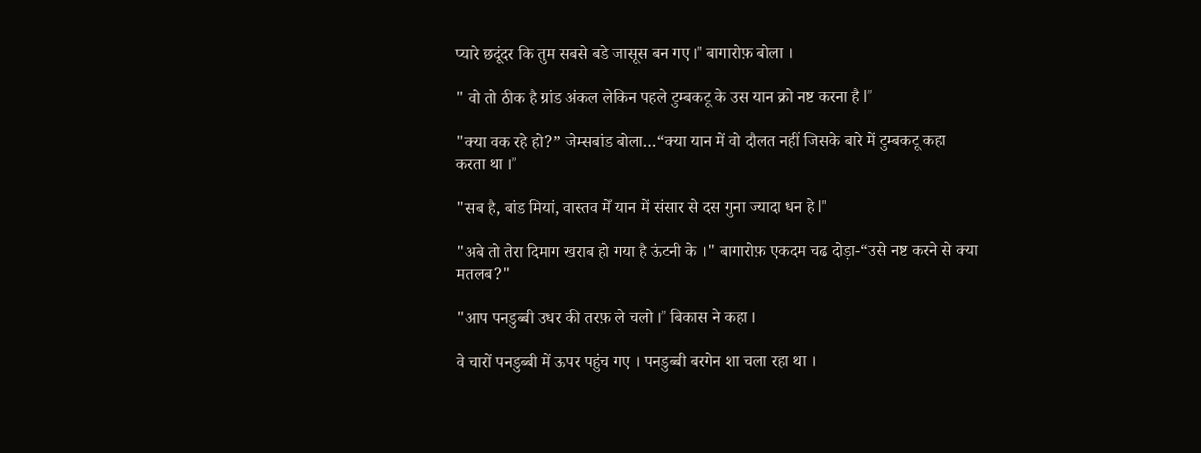प्यारे छदूंदर कि तुम सबसे बडे जासूस बन गए I" बागारोफ़ बोला ।

" वो तो ठीक है ग्रांड अंकल लेकिन पहले टुम्बकटू के उस यान क्रो नष्ट करना है l”

"क्या वक रहे हो?” जेम्सबांड बोला…“क्या यान में वो दौलत नहीं जिसके बारे में टुम्बकटू कहा करता था I”

"सब है, बांड मियां, वास्तव मेँ यान में संसार से दस गुना ज्यादा धन हे l"

"अबे तो तेरा दिमाग खराब हो गया है ऊंटनी के ।" बागारोफ़ एकदम चढ दोड़ा-“उसे नष्ट करने से क्या मतलब?"

"आप पनडुब्बी उधर की तरफ़ ले चलो I” बिकास ने कहा I

वे चारों पनडुब्बी में ऊपर पहुंच गए । पनडुब्बी बरगेन शा चला रहा था ।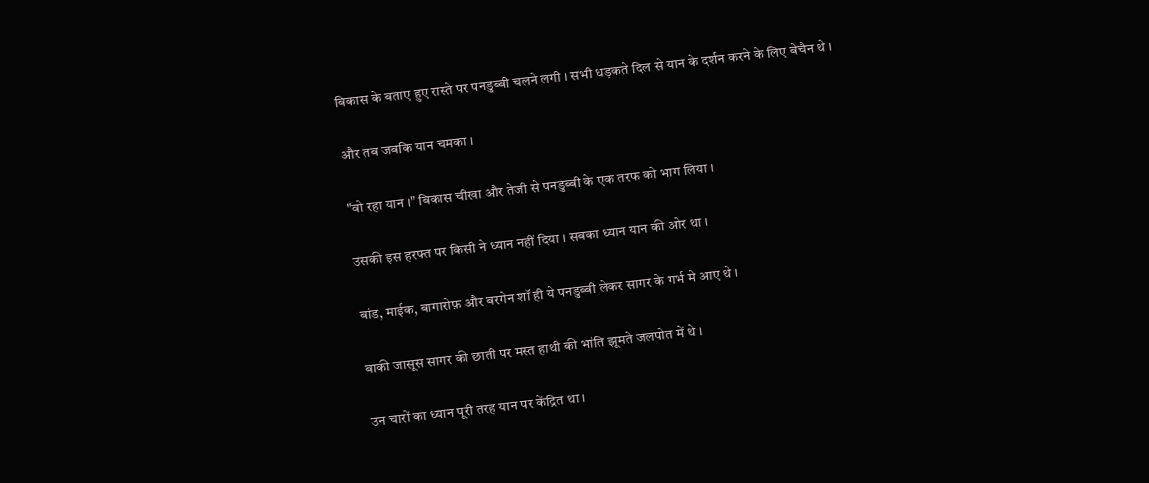बिकास के बताए हुए रास्ते पर पनडुब्बी चलने लगी । सभी धड़कते दिल से यान के दर्शन करने के लिए बेचैन थे ।

और तब जबकि यान चमका ।

"वो रहा यान ।" बिकास चीखा और तेजी से पनडुब्बी के एक तरफ को भाग लिया ।

उसकी इस हरफ्त पर किसी ने ध्यान नहीं दिया । सबका ध्यान यान की ओर था ।

बांड, माईक, बागारोफ़ और बरगेन शॉ ही ये पनडुब्बी लेकर सागर के गर्भ मे आए थे ।

बाकी जासूस सागर की छाती पर मस्त हाथी की भांति झूमते जलपोत में थे ।

उन चारों का ध्यान पूरी तरह यान पर केंद्रित था ।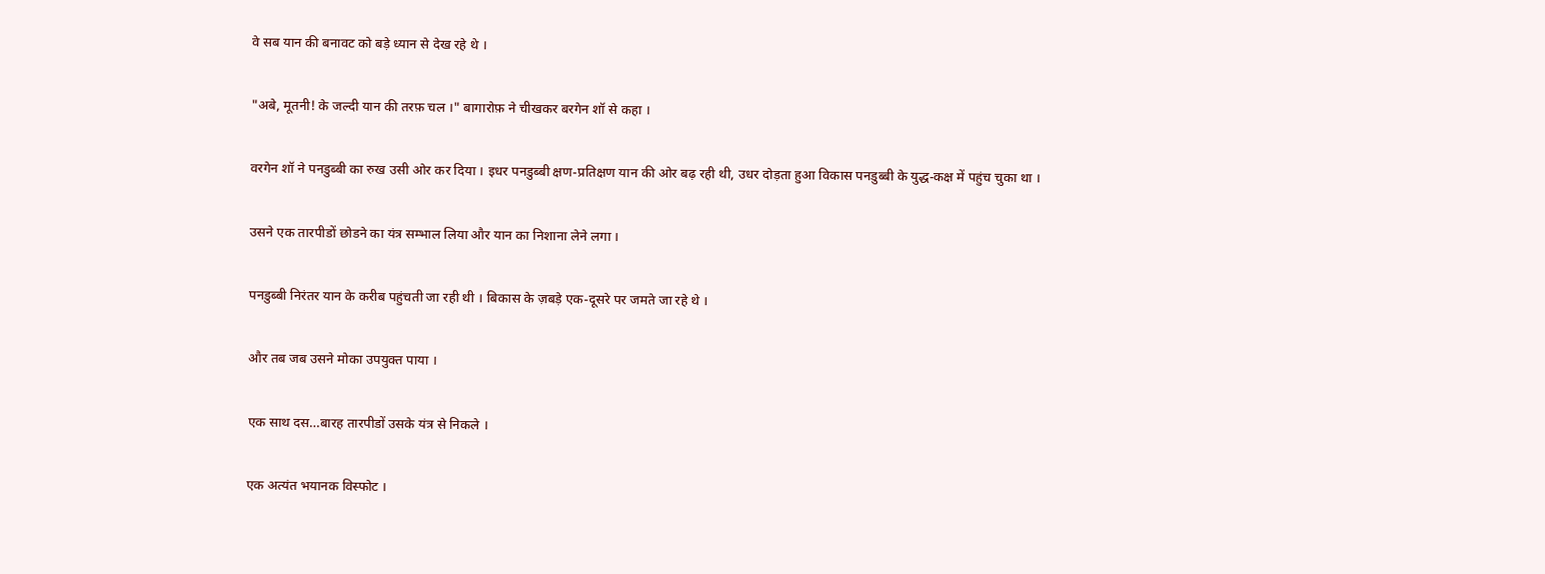वे सब यान की बनावट को बड़े ध्यान से देख रहे थे ।

"अबे, मूतनी! के जल्दी यान की तरफ़ चल ।" बागारोफ़ ने चीखकर बरगेन शॉ से कहा ।

वरगेन शॉ ने पनडुब्बी का रुख उसी ओर कर दिया । इधर पनडुब्बी क्षण-प्रतिक्षण यान की ओर बढ़ रही थी, उधर दोड़ता हुआ विकास पनडुब्बी के युद्ध-कक्ष में पहुंच चुका था ।

उसने एक तारपीडों छोडने का यंत्र सम्भाल लिया और यान का निशाना लेने लगा ।

पनडुब्बी निरंतर यान के करीब पहुंचती जा रही थी । बिकास के ज़बड़े एक-दूसरे पर जमते जा रहे थे ।

और तब जब उसने मोका उपयुक्त पाया ।

एक साथ दस…बारह तारपीडों उसके यंत्र से निकले ।

एक अत्यंत भयानक विस्फोट ।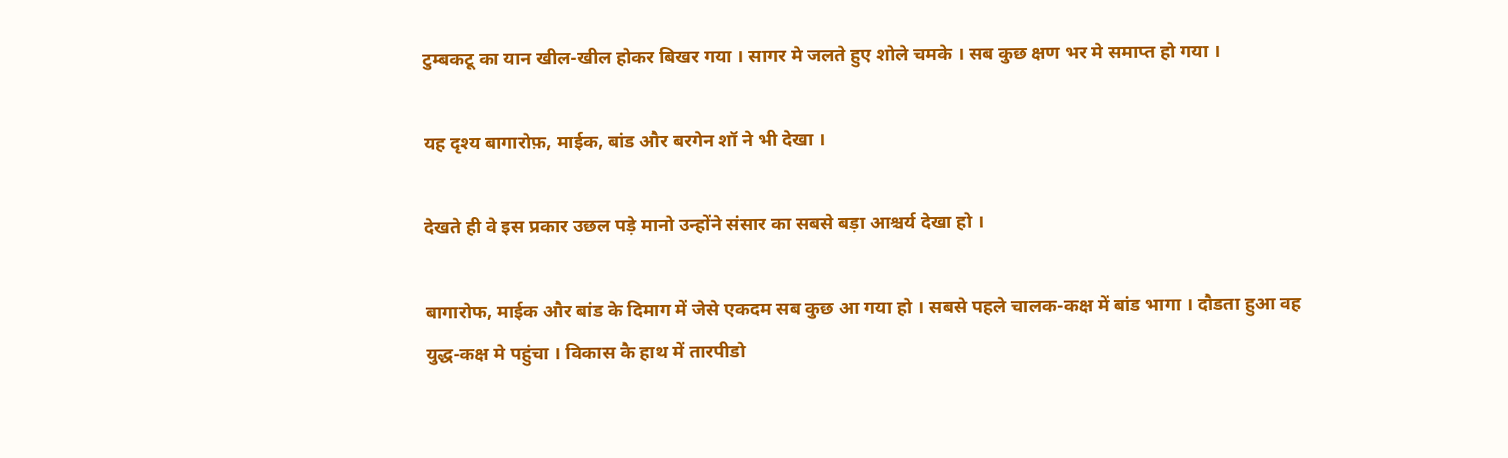टुम्बकटू का यान खील-खील होकर बिखर गया । सागर मे जलते हुए शोले चमके । सब कुछ क्षण भर मे समाप्त हो गया ।

यह दृश्य बागारोफ़, माईक, बांड और बरगेन शॉ ने भी देखा ।

देखते ही वे इस प्रकार उछल पड़े मानो उन्होंने संसार का सबसे बड़ा आश्चर्य देखा हो ।

बागारोफ, माईक और बांड के दिमाग में जेसे एकदम सब कुछ आ गया हो । सबसे पहले चालक-कक्ष में बांड भागा । दौडता हुआ वह युद्ध-कक्ष मे पहुंचा । विकास कै हाथ में तारपीडो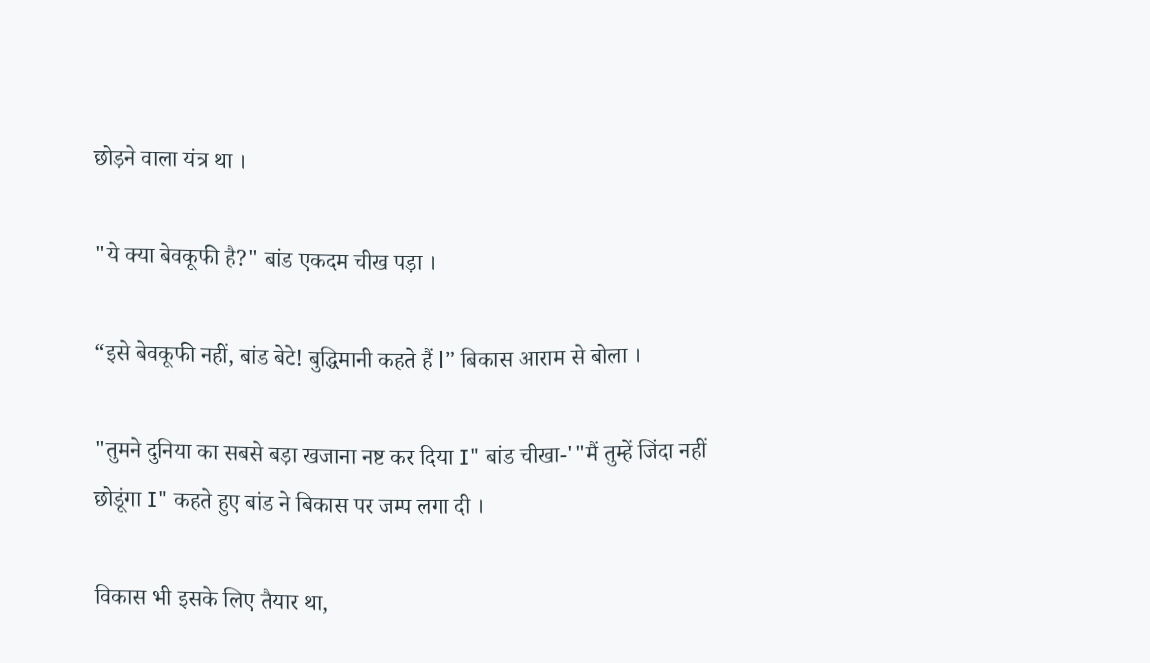छोड़ने वाला यंत्र था ।

"ये क्या बेवकूफी है?" बांड एकदम चीख पड़ा ।

“इसे बेवकूफी नहीं, बांड बेटे! बुद्धिमानी कहते हैं l” बिकास आराम से बोला ।

"तुमने दुनिया का सबसे बड़ा खजाना नष्ट कर दिया I" बांड चीखा-'"मैं तुम्हें जिंदा नहीं छोडूंगा I" कहते हुए बांड ने बिकास पर जम्प लगा दी ।

विकास भी इसके लिए तैयार था,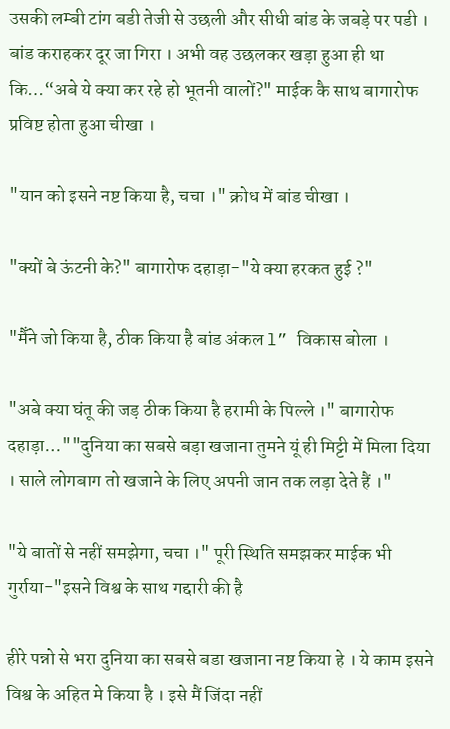उसकी लम्बी टांग बडी तेजी से उछली और सीधी बांड के जबड़े पर पडी । बांड कराहकर दूर जा गिरा । अभी वह उछलकर खड़ा हुआ ही था कि…“अबे ये क्या कर रहे हो भूतनी वालों?" माईक कै साथ बागारोफ प्रविष्ट होता हुआ चीखा ।

"यान को इसने नष्ट किया है, चचा ।" क्रोध में बांड चीखा ।

"क्यों बे ऊंटनी के?" बागारोफ दहाड़ा-"ये क्या हरकत हुई ?"

"मैँने जो किया है, ठीक किया है बांड अंकल l” विकास बोला ।

"अबे क्या घंतू की जड़ ठीक किया है हरामी के पिल्ले ।" बागारोफ दहाड़ा…""दुनिया का सबसे बड़ा खजाना तुमने यूं ही मिट्टी में मिला दिया । साले लोगबाग तो खजाने के लिए अपनी जान तक लड़ा देते हैं ।"

"ये बातों से नहीं समझेगा, चचा ।" पूरी स्थिति समझकर माईक भी गुर्राया-"इसने विश्व के साथ गद्दारी की है

हीरे पन्नो से भरा दुनिया का सबसे बडा खजाना नष्ट किया हे । ये काम इसने विश्व के अहित मे किया है । इसे मैं जिंदा नहीं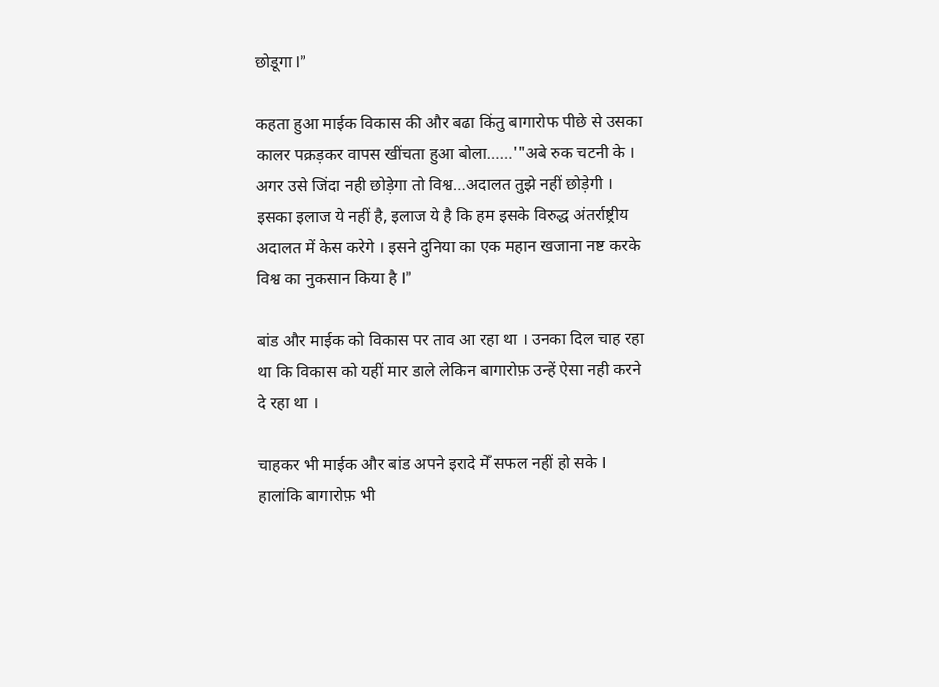छोडूगा l”

कहता हुआ माईक विकास की और बढा किंतु बागारोफ पीछे से उसका कालर पक्रड़कर वापस खींचता हुआ बोला……'"अबे रुक चटनी के । अगर उसे जिंदा नही छोड़ेगा तो विश्व…अदालत तुझे नहीं छोड़ेगी । इसका इलाज ये नहीं है, इलाज ये है कि हम इसके विरुद्ध अंतर्राष्ट्रीय अदालत में केस करेगे । इसने दुनिया का एक महान खजाना नष्ट करके विश्व का नुकसान किया है I”

बांड और माईक को विकास पर ताव आ रहा था । उनका दिल चाह रहा था कि विकास को यहीं मार डाले लेकिन बागारोफ़ उन्हें ऐसा नही करने दे रहा था ।

चाहकर भी माईक और बांड अपने इरादे मेँ सफल नहीं हो सके I हालांकि बागारोफ़ भी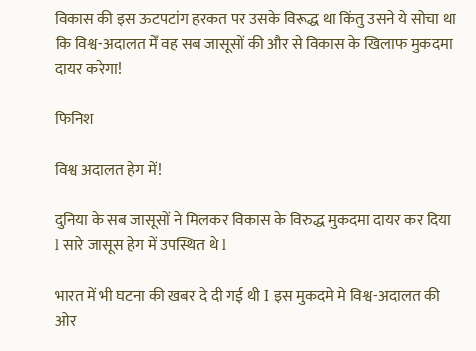विकास की इस ऊटपटांग हरकत पर उसके विरूद्ध था किंतु उसने ये सोचा था कि विश्व-अदालत मेँ वह सब जासूसों की और से विकास के खिलाफ मुकदमा दायर करेगा!

फिनिश

विश्व अदालत हेग में!

दुनिया के सब जासूसों ने मिलकर विकास के विरुद्ध मुकदमा दायर कर दिया l सारे जासूस हेग में उपस्थित थे l

भारत में भी घटना की खबर दे दी गई थी I इस मुकदमे मे विश्व-अदालत की ओर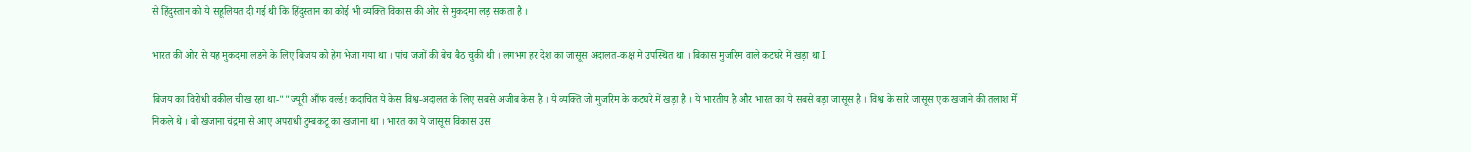से हिंदुस्तान को ये सहूलियत दी गई थी कि हिंदुस्तान का कोई भी व्यक्ति विकास की ओर से मुकदमा लड़ सकता है ।

भारत की ओर से यह मुकदमा लडने के लिए बिजय को हेग भेजा गया था । पांच जजों की बेच बैठ चुकी थी । लगभग हर देश का जासूस अदालत-कक्ष मे उपस्थित था । बिकास मुजरिम वाले कटघरे में खड़ा था I

बिजय का विरोधी वकील चीख रहा था-""ज्यूरी आँफ वर्ल्ड! कदाचित ये केस विश्व-अदालत के लिए सबसे अजीब केस है । ये व्यक्ति जो मुजरिम के कटघरे में खड़ा है । ये भारतीय है और भारत का ये सबसे बड़ा जासूस है । विश्व के सारे जासूस एक खजाने की तलाश मेँ निकले थे । बो खजाना चंद्रमा से आए अपराधी टुम्बकटू का खजाना था । भारत का ये जासूस विकास उस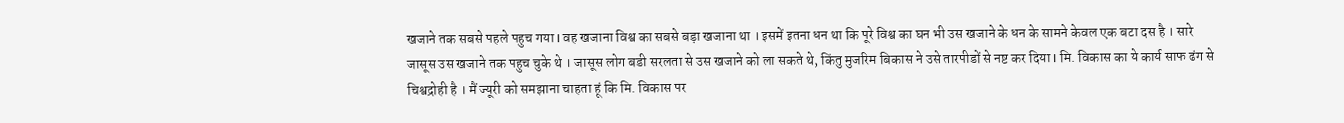खजाने तक सबसे पहले पहुच गया I वह खजाना विश्व का सबसे बड़ा खजाना था । इसमें इतना धन था कि पूरे विश्व का घन भी उस खजाने के धन के सामने केवल एक बटा दस है । सारे जासूस उस खजाने तक पहुच चुके थे । जासूस लोग बडी सरलता से उस खजाने को ला सकते थे, किंतु मुजरिम बिकास ने उसे तारपीडों से नष्ट कर दिया I मि. विकास का ये कार्य साफ ढंग से चिश्वद्रोही है । मैं ज्यूरी को समझाना चाहता हूं कि मि. विकास पर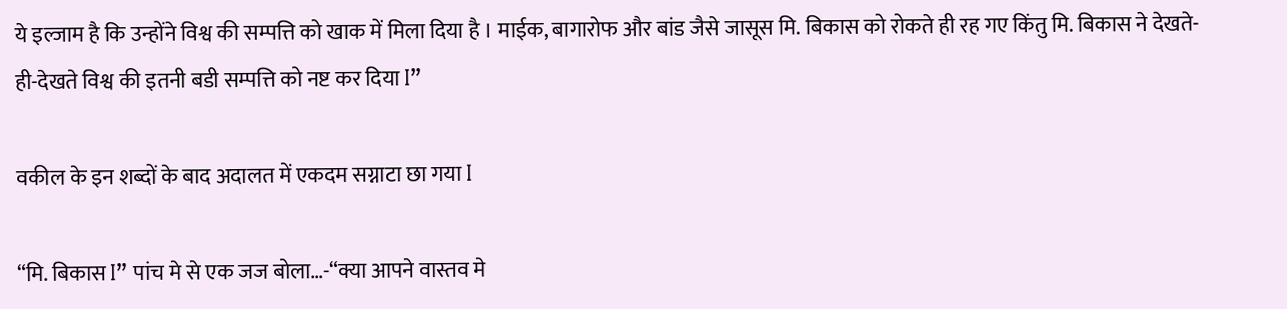ये इल्जाम है कि उन्होंने विश्व की सम्पत्ति को खाक में मिला दिया है । माईक, बागारोफ और बांड जैसे जासूस मि. बिकास को रोकते ही रह गए किंतु मि. बिकास ने देखते-ही-देखते विश्व की इतनी बडी सम्पत्ति को नष्ट कर दिया I”

वकील के इन शब्दों के बाद अदालत में एकदम सग्नाटा छा गया I

“मि. बिकास I” पांच मे से एक जज बोला…-“क्या आपने वास्तव मे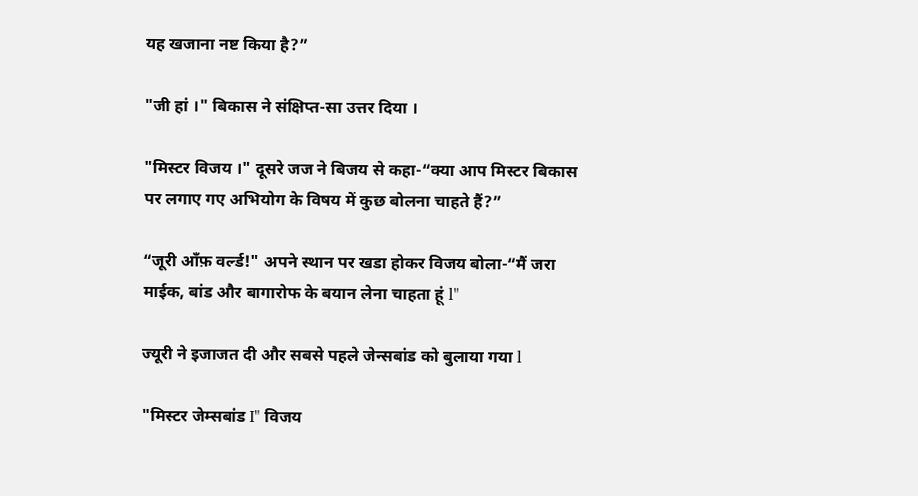यह खजाना नष्ट किया है?”

"जी हां ।" बिकास ने संक्षिप्त-सा उत्तर दिया ।

"मिस्टर विजय ।" दूसरे जज ने बिजय से कहा-“क्या आप मिस्टर बिकास पर लगाए गए अभियोग के विषय में कुछ बोलना चाहते हैं?”

“जूरी आँफ़ वर्ल्ड!" अपने स्थान पर खडा होकर विजय बोला-“मैं जरा माईक, बांड और बागारोफ के बयान लेना चाहता हूं l"

ज्यूरी ने इजाजत दी और सबसे पहले जेन्सबांड को बुलाया गया l

"मिस्टर जेम्सबांड I" विजय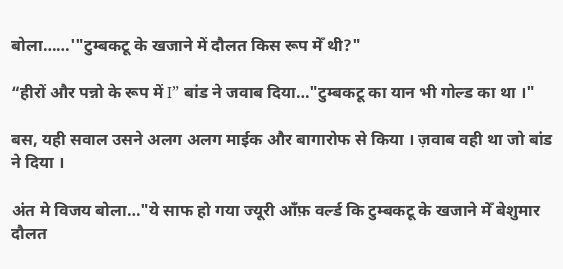बोला……'"टुम्बकटू के खजाने में दौलत किस रूप मेँ थी?"

“हीरों और पन्नो के रूप में I” बांड ने जवाब दिया…"टुम्बकटू का यान भी गोल्ड का था ।"

बस, यही सवाल उसने अलग अलग माईक और बागारोफ से किया । ज़वाब वही था जो बांड ने दिया ।

अंत मे विजय बोला…"ये साफ हो गया ज्यूरी आँफ़ वर्ल्ड कि टुम्बकटू के खजाने मेँ बेशुमार दौलत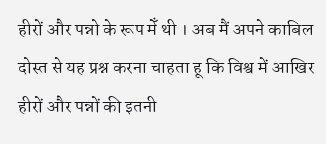हीरों और पन्नो के रूप मेँ थी । अब मैं अपने काबिल दोस्त से यह प्रश्न करना चाहता हू कि विश्व में आखिर हीरों और पन्नों की इतनी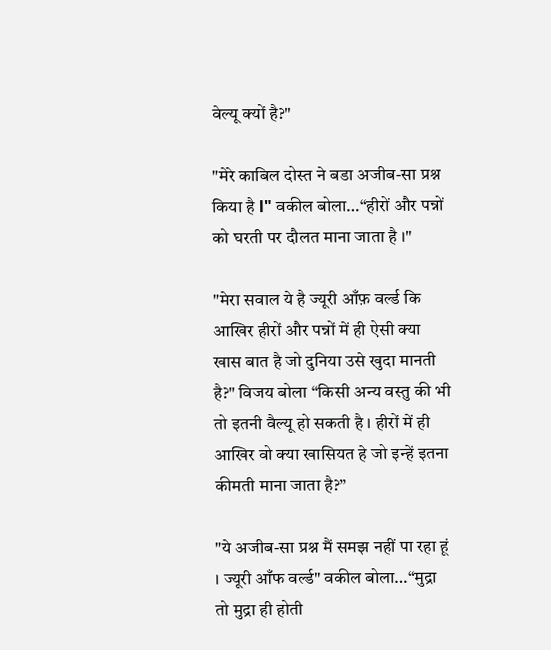वेल्यू क्यों है?"

"मेरे काबिल दोस्त ने बडा अजीब-सा प्रश्न किया है l" वकील बोला…“हीरों और पन्नों को घरती पर दौलत माना जाता है ।"

"मेरा सवाल ये है ज्यूरी आँफ़ वर्ल्ड कि आखिर हीरों और पन्नों में ही ऐसी क्या खास बात है जो दुनिया उसे खुदा मानती है?" विजय बोला “किसी अन्य वस्तु की भी तो इतनी वैल्यू हो सकती है । हीरों में ही आखिर वो क्या खासियत हे जो इन्हें इतना कीमती माना जाता है?”

"ये अजीब-सा प्रश्न मैं समझ नहीं पा रहा हूं । ज्यूरी आँफ वर्ल्ड" वकील बोला…“मुद्रा तो मुद्रा ही होती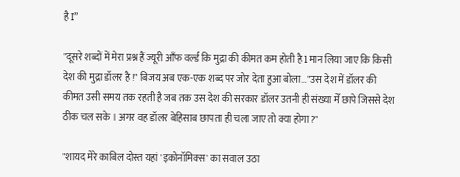है I”

"दूसरे शब्दों में मेरा प्रश्न हैं ज्यूरी आँफ वर्ल्ड कि मुद्रा की कीमत कम होती है l मान लिया जाए कि किसी देश की मुद्रा डॉलर है !" बिजय अब एक-एक शब्द पर जोर देता हुआ बोला…"उस देश में डॉलर की कीमत उसी समय तक रहती है जब तक उस देश की सरकार डॉलर उतनी ही संख्या मेँ छापे जिससे देश ठीक चल सके । अगर वह डॉलर बेहिसाब छापता ही चला जाए तो क्या होगा?"

"शायद मेरे काबिल दोस्त यहां 'इकोनॉमिक्स' का सवाल उठा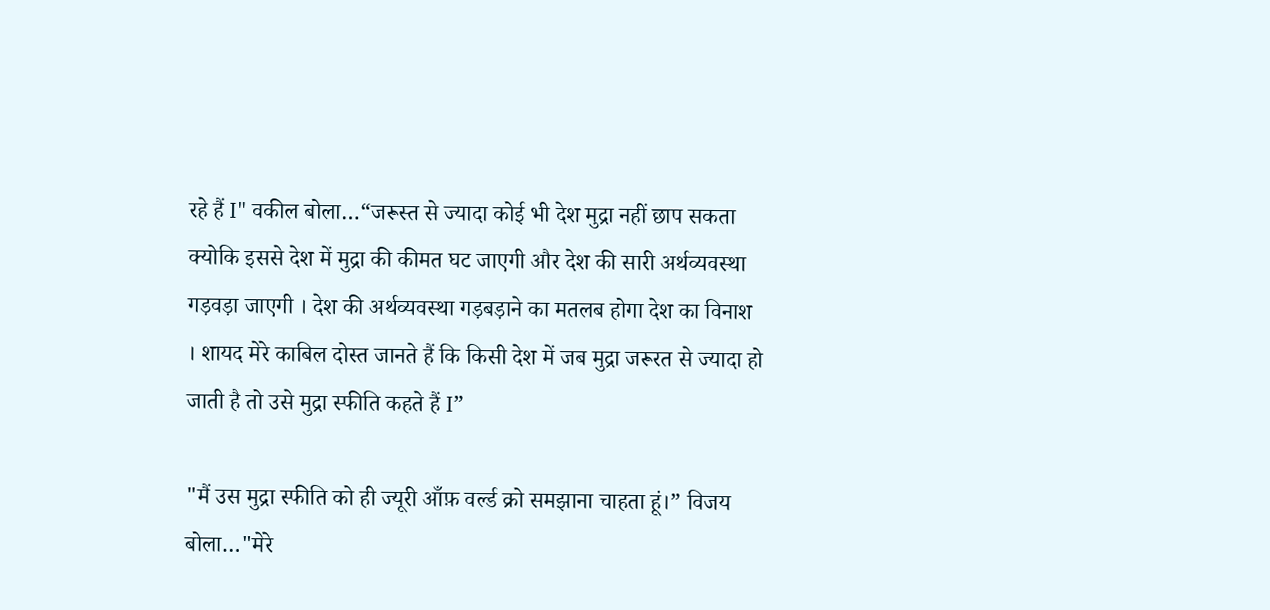रहे हैं I" वकील बोला…“जरूस्त से ज्यादा कोई भी देश मुद्रा नहीं छाप सकता क्योकि इससे देश में मुद्रा की कीमत घट जाएगी और देश की सारी अर्थव्यवस्था गड़वड़ा जाएगी । देश की अर्थव्यवस्था गड़बड़ाने का मतलब होगा देश का विनाश । शायद मेरे काबिल दोस्त जानते हैं कि किसी देश में जब मुद्रा जरूरत से ज्यादा हो जाती है तो उसे मुद्रा स्फीति कहते हैं I”

"मैं उस मुद्रा स्फीति को ही ज्यूरी आँफ़ वर्ल्ड क्रो समझाना चाहता हूं।” विजय बोला…"मेरे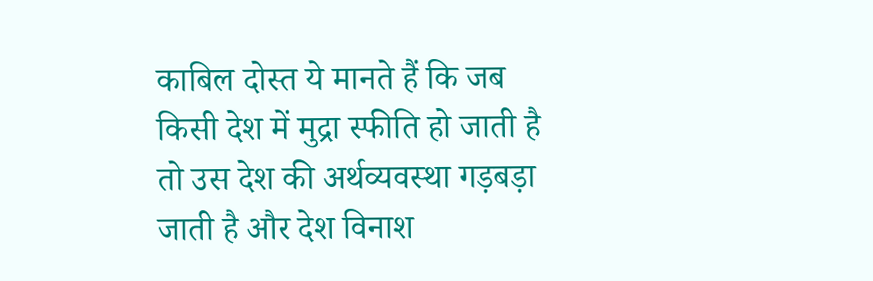काबिल दोस्त ये मानते हैं कि जब किसी देश में मुद्रा स्फीति हो जाती है तो उस देश की अर्थव्यवस्था गड़बड़ा जाती है और देश विनाश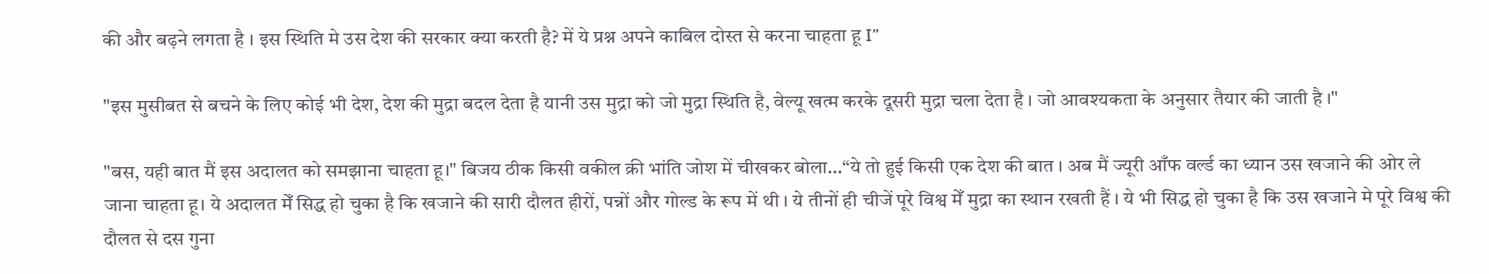की और बढ़ने लगता है । इस स्थिति मे उस देश की सरकार क्या करती है? में ये प्रश्न अपने काबिल दोस्त से करना चाहता हू I”

"इस मुसीबत से बचने के लिए कोई भी देश, देश की मुद्रा बदल देता है यानी उस मुद्रा को जो मुद्रा स्थिति है, वेल्यू खत्म करके दूसरी मुद्रा चला देता है । जो आवश्यकता के अनुसार तैयार की जाती है ।"

"बस, यही बात मैं इस अदालत को समझाना चाहता हू।" बिजय ठीक किसी वकील क्री भांति जोश में चीखकर बोला…“ये तो हुई किसी एक देश की बात । अब मैं ज्यूरी आँफ वर्ल्ड का ध्यान उस खजाने की ओर ले जाना चाहता हू। ये अदालत मेँ सिद्ध हो चुका है कि खजाने की सारी दौलत हीरों, पन्नों और गोल्ड के रूप में थी । ये तीनों ही चीजें पूरे विश्व मेँ मुद्रा का स्थान रखती हैं । ये भी सिद्ध हो चुका है कि उस खजाने मे पूरे विश्व की दौलत से दस गुना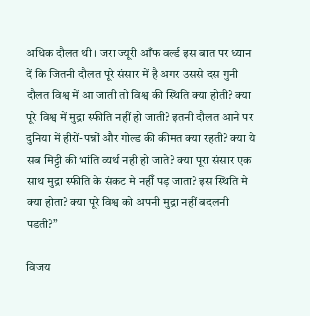अधिक दौलत थी । जरा ज्यूरी आँफ वर्ल्ड इस बात पर ध्यान दें कि जितनी दौलत पूरे संसार में है अगर उससे दस गुनी दौलत विश्व में आ जाती तो विश्व की स्थिति क्या होती? क्या पूरे विश्व में मुद्रा स्फीति नहीं हो जाती? इतनी दौलत आने पर दुनिया में हीरों-पन्नों और गोल्ड की कीमत क्या रहती? क्या ये सब मिट्टी की भांति व्यर्थ नही हो जाते? क्या पूरा संसार एक साथ मुद्रा स्फीति के संकट मे नहीँ पड़ जाता? इस स्थिति मे क्या होता? क्या पूरे विश्व को अपनी मुद्रा नहीं बदलनी पडती?”

विजय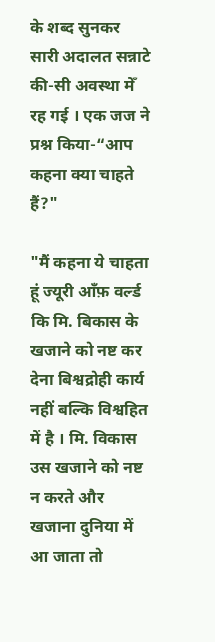के शब्द सुनकर सारी अदालत सन्नाटे की-सी अवस्था मेँ रह गई । एक जज ने प्रश्न किया-“आप कहना क्या चाहते हैं?"

"मैं कहना ये चाहता हूं ज्यूरी आँफ़ वर्ल्ड कि मि. बिकास के खजाने को नष्ट कर देना बिश्वद्रोही कार्य नहीं बल्कि विश्वहित में है । मि. विकास उस खजाने को नष्ट न करते और खजाना दुनिया में आ जाता तो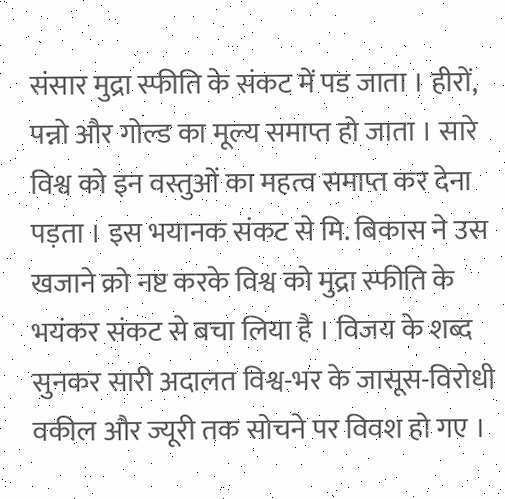संसार मुद्रा स्फीति के संकट में पड जाता । हीरों, पन्नो और गोल्ड का मूल्य समाप्त हो जाता । सारे विश्व को इन वस्तुओं का महत्व समाप्त कर देना पड़ता । इस भयानक संकट से मि. बिकास ने उस खजाने क्रो नष्ट करके विश्व को मुद्रा स्फीति के भयंकर संकट से बचा लिया है । विजय के शब्द सुनकर सारी अदालत विश्व-भर के जासूस-विरोधी वकील और ज्यूरी तक सोचने पर विवश हो गए ।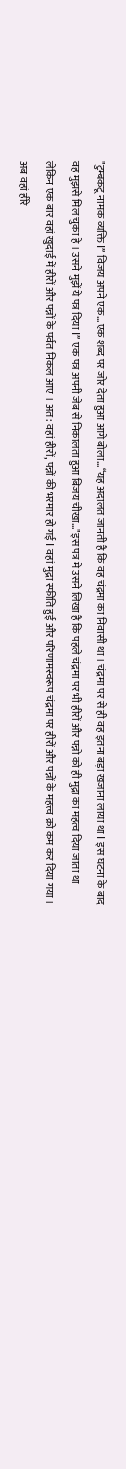"टुम्बकटू नामक व्यक्ति I” विजय अपने एक…एक शब्द पर जोर देता हुआ आगे बोला…“यह अदालत जानती है कि वह चंद्रमा का निवासी था । चंद्रमा पर से ही वह इतना बड़ा खजाना लाया था I इस घटना के बाद वह मुझसे मिल चुका हे । उसने मुझें ये पत्र दिया I” एक पत्र अपनी जेब से निकालता हुआ बिजय चीखा…"इस पत्र मे उसने लिखा है कि पहले चंद्रमा पर भी हीरों और पन्नो को ही मुद्रा का महत्व दिया जाता था लेकिन एक बार वहां खुदाई में हीरों और पन्नों के पर्वत निकल आए । अत: वहां हीरों, पन्नों की भरमार हो गई I वहां मुद्रा स्फीति हुई और परिणामस्वरूप चंद्रमा पर हीरों और पन्नों के महत्त्व क्रो कम कर दिया गया । अब वहां हीरे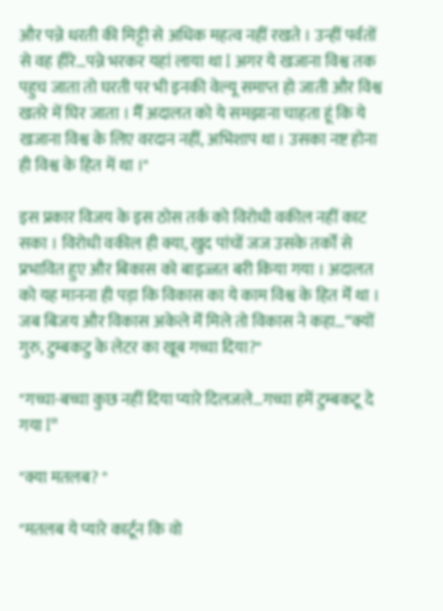और पन्ने धरती की मिट्टी से अधिक महत्व नहीं रखते । उन्हीं पर्वतों से वह हीरे…पन्ने भरकर यहां लाया था I अगर ये खजाना विश्व तक पहुच जाता तो घरती पर भी इनकी वेल्यू समाप्त हो जाती और विश्व खतरे में घिर जाता । मैँ अदालत को ये समझाना चाहता हूं कि ये खजाना विश्व के लिए वरदान नहीं, अभिशाप था । उसका नष्ट होना ही विश्व के हित में था ।"

इस प्रकार विजय के इस ठोस तर्क को विरोधी वकील नहीं काट सका । विरोधी वकील ही क्या, खुद पांचों जज उसके तर्कों से प्रभावित हुए और बिकास को बाइज्जत बरी किया गया । अदालत को यह मानना ही पड़ा कि विकास का ये काम विश्व के हित मेँ था । जब बिजय और विकास अकेले मेँ मिले तो विकास ने कहा…“क्यों गुरु, टुम्बकटु के लेटर का खूब गच्चा दिया?"

"गच्चा-बच्चा कुछ नहीं दिया प्यारे दिलजले…गच्चा हमें टुम्बकटू दे गया I"

"क्या मतलब? "

"मतलब ये प्यारे कार्टून कि वो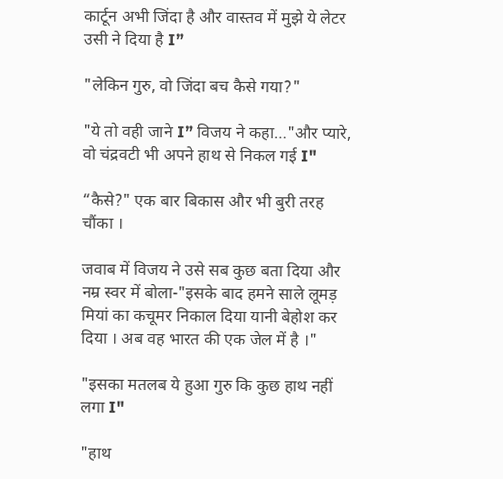कार्टून अभी जिंदा है और वास्तव में मुझे ये लेटर उसी ने दिया है I”

"लेकिन गुरु, वो जिंदा बच कैसे गया?"

"ये तो वही जाने I” विजय ने कहा…"और प्यारे, वो चंद्रवटी भी अपने हाथ से निकल गई I"

“कैसे?" एक बार बिकास और भी बुरी तरह चौंका ।

जवाब में विजय ने उसे सब कुछ बता दिया और नम्र स्वर में बोला-"इसके बाद हमने साले लूमड़ मियां का कचूमर निकाल दिया यानी बेहोश कर दिया । अब वह भारत की एक जेल में है ।"

"इसका मतलब ये हुआ गुरु कि कुछ हाथ नहीं लगा I"

"हाथ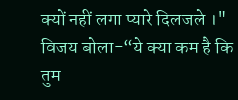क्यों नहीं लगा प्यारे दिलजले ।" विजय बोला-“ये क्या कम है कि तुम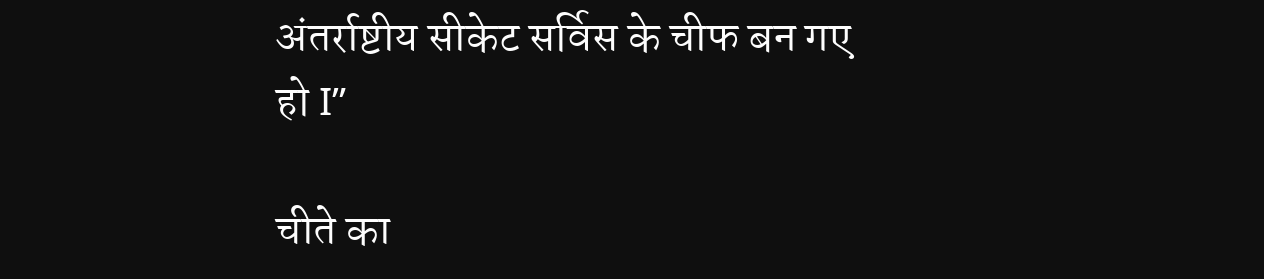अंतर्राष्टीय सीकेट सर्विस के चीफ बन गए हो I”

चीते का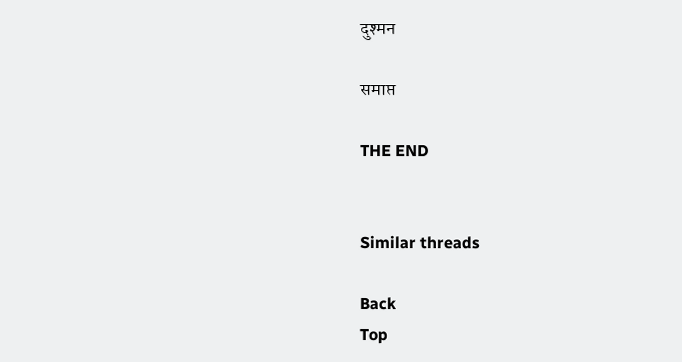दुश्मन

समाप्त

THE END


Similar threads

Back
Top